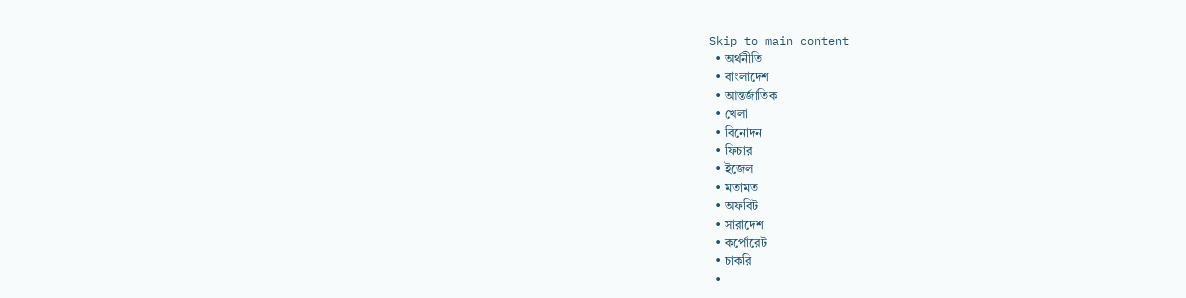Skip to main content
  • অর্থনীতি
  • বাংলাদেশ
  • আন্তর্জাতিক
  • খেলা
  • বিনোদন
  • ফিচার
  • ইজেল
  • মতামত
  • অফবিট
  • সারাদেশ
  • কর্পোরেট
  • চাকরি
  •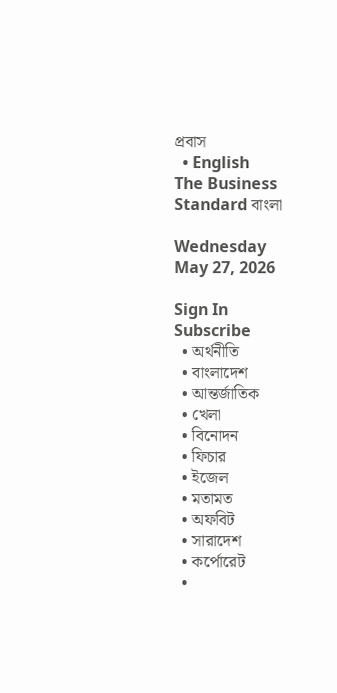প্রবাস
  • English
The Business Standard বাংলা

Wednesday
May 27, 2026

Sign In
Subscribe
  • অর্থনীতি
  • বাংলাদেশ
  • আন্তর্জাতিক
  • খেলা
  • বিনোদন
  • ফিচার
  • ইজেল
  • মতামত
  • অফবিট
  • সারাদেশ
  • কর্পোরেট
  •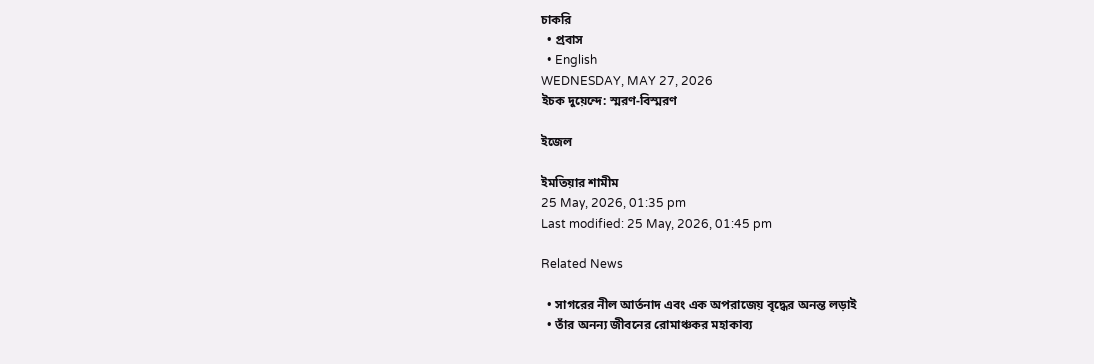চাকরি
  • প্রবাস
  • English
WEDNESDAY, MAY 27, 2026
ইচক দুয়েন্দে: স্মরণ-বিস্মরণ

ইজেল

ইমতিয়ার শামীম
25 May, 2026, 01:35 pm
Last modified: 25 May, 2026, 01:45 pm

Related News

  • সাগরের নীল আর্তনাদ এবং এক অপরাজেয় বৃদ্ধের অনন্ত লড়াই
  • তাঁর অনন্য জীবনের রোমাঞ্চকর মহাকাব্য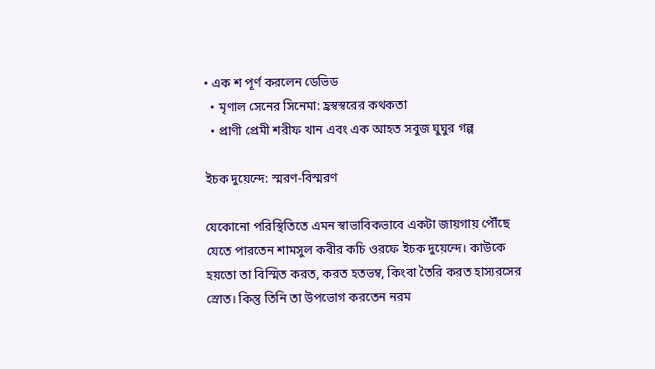• এক শ পূর্ণ করলেন ডেভিড
  • মৃণাল সেনের সিনেমা: হ্রস্বস্বরের কথকতা
  • প্রাণী প্রেমী শরীফ খান এবং এক আহত সবুজ ঘুঘুর গল্প

ইচক দুয়েন্দে: স্মরণ-বিস্মরণ

যেকোনো পরিস্থিতিতে এমন স্বাভাবিকভাবে একটা জায়গায় পৌঁছে যেতে পারতেন শামসুল কবীর কচি ওরফে ইচক দুয়েন্দে। কাউকে হয়তো তা বিস্মিত করত, করত হতভম্ব, কিংবা তৈরি করত হাস্যরসের স্রোত। কিন্তু তিনি তা উপভোগ করতেন নরম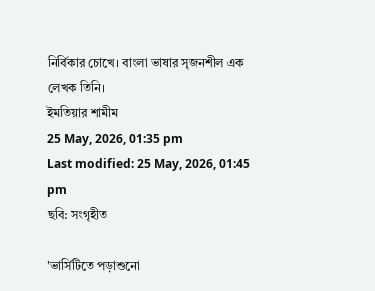নির্বিকার চোখে। বাংলা ভাষার সৃজনশীল এক লেখক তিনি।
ইমতিয়ার শামীম
25 May, 2026, 01:35 pm
Last modified: 25 May, 2026, 01:45 pm
ছবি: সংগৃহীত

'ভার্সিটিতে পড়াশুনো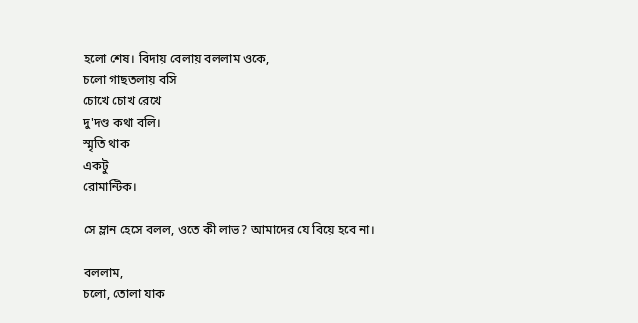হলো শেষ। বিদায় বেলায় বললাম ওকে,
চলো গাছতলায় বসি
চোখে চোখ রেখে
দু'দণ্ড কথা বলি।
স্মৃতি থাক
একটু
রোমান্টিক।

সে ম্লান হেসে বলল, ওতে কী লাভ? আমাদের যে বিয়ে হবে না।

বললাম,
চলো, তোলা যাক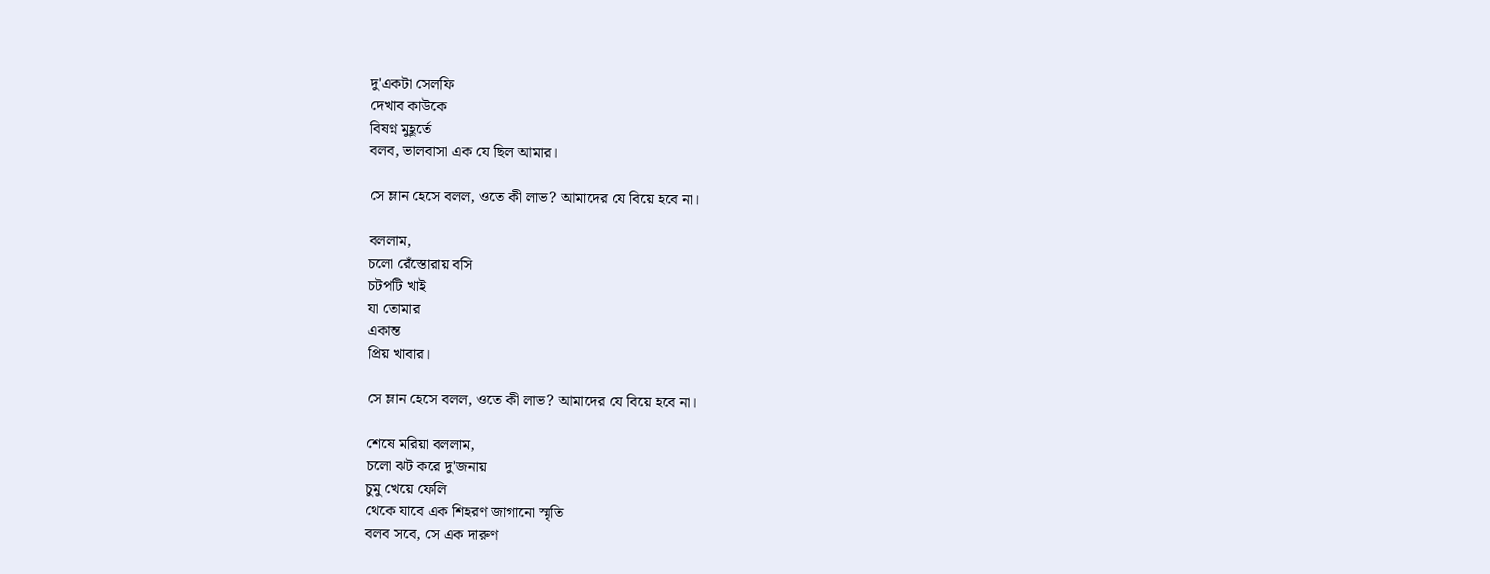দু'একটা সেলফি
দেখাব কাউকে
বিষণ্ন মুহূর্তে
বলব, ভালবাসা এক যে ছিল আমার।

সে ম্লান হেসে বলল, ওতে কী লাভ? আমাদের যে বিয়ে হবে না।

বললাম,
চলো রেঁস্তোরায় বসি
চটপটি খাই
যা তোমার
একান্ত
প্রিয় খাবার।

সে ম্লান হেসে বলল, ওতে কী লাভ? আমাদের যে বিয়ে হবে না।

শেষে মরিয়া বললাম,
চলো ঝট করে দু'জনায়
চুমু খেয়ে ফেলি
থেকে যাবে এক শিহরণ জাগানো স্মৃতি
বলব সবে, সে এক দারুণ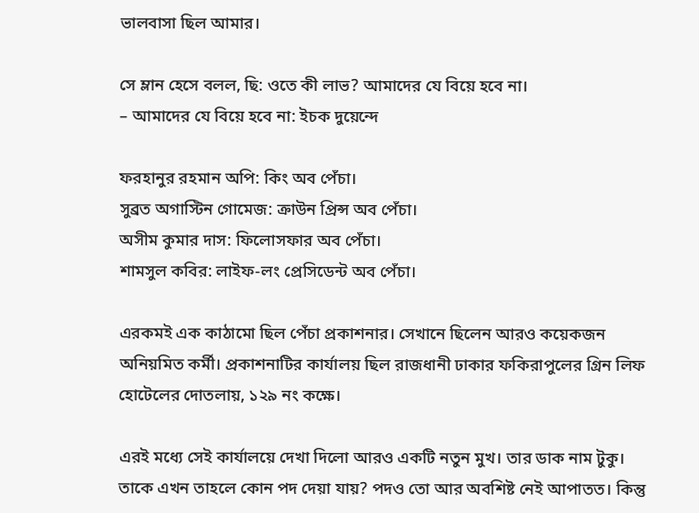ভালবাসা ছিল আমার।

সে ম্লান হেসে বলল, ছি: ওতে কী লাভ? আমাদের যে বিয়ে হবে না।
– আমাদের যে বিয়ে হবে না: ইচক দুয়েন্দে

ফরহানুর রহমান অপি: কিং অব পেঁচা।
সুব্রত অগাস্টিন গোমেজ: ক্রাউন প্রিন্স অব পেঁচা।
অসীম কুমার দাস: ফিলোসফার অব পেঁচা।
শামসুল কবির: লাইফ-লং প্রেসিডেন্ট অব পেঁচা।

এরকমই এক কাঠামো ছিল পেঁচা প্রকাশনার। সেখানে ছিলেন আরও কয়েকজন অনিয়মিত কর্মী। প্রকাশনাটির কার্যালয় ছিল রাজধানী ঢাকার ফকিরাপুলের গ্রিন লিফ হোটেলের দোতলায়, ১২৯ নং কক্ষে।

এরই মধ্যে সেই কার্যালয়ে দেখা দিলো আরও একটি নতুন মুখ। তার ডাক নাম টুকু। তাকে এখন তাহলে কোন পদ দেয়া যায়? পদও তো আর অবশিষ্ট নেই আপাতত। কিন্তু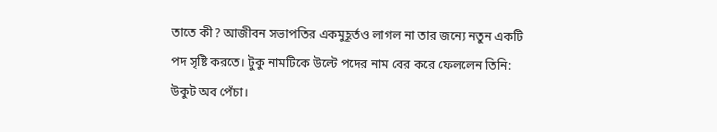তাতে কী? আজীবন সভাপতির একমুহূর্তও লাগল না তার জন্যে নতুন একটি পদ সৃষ্টি করতে। টুকু নামটিকে উল্টে পদের নাম বের করে ফেললেন তিনি: উকুট অব পেঁচা।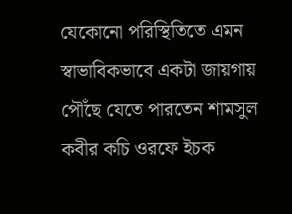যেকোনো পরিস্থিতিতে এমন স্বাভাবিকভাবে একটা জায়গায় পৌঁছে যেতে পারতেন শামসুল কবীর কচি ওরফে ইচক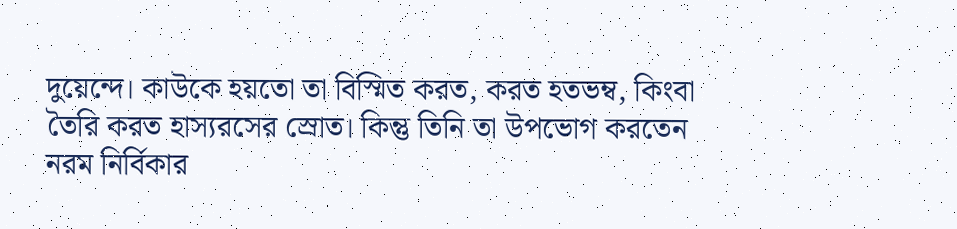দুয়েন্দে। কাউকে হয়তো তা বিস্মিত করত, করত হতভম্ব, কিংবা তৈরি করত হাস্যরসের স্রোত। কিন্তু তিনি তা উপভোগ করতেন নরম নির্বিকার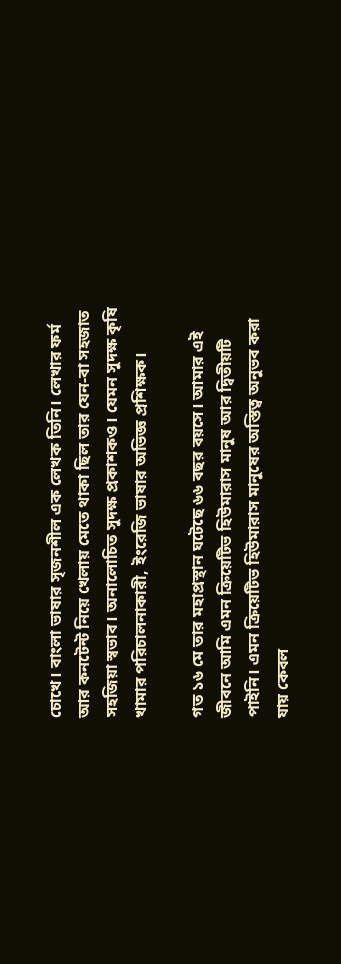চোখে। বাংলা ভাষার সৃজনশীল এক লেখক তিনি। লেখার ফর্ম আর কনটেন্ট নিয়ে খেলায় মেতে থাকা ছিল তার যেন-বা সহজাত সহজিয়া স্বভাব। অনালোচিত সুদক্ষ প্রকাশকও। যেমন সুদক্ষ কৃষি খামার পরিচালনাকারী, ইংরেজি ভাষার অভিজ্ঞ প্রশিক্ষক।

গত ১৬ মে তার মহাপ্রস্থান ঘটেছে ৬৬ বছর বয়সে। আমার এই জীবনে আমি এমন ক্রিয়েটিভ হিউমারাস মানুষ আর দ্বিতীয়টি পাইনি। এমন ক্রিয়েটিভ হিউমারাস মানুষের অস্তিত্ব অনুভব করা যায় কেবল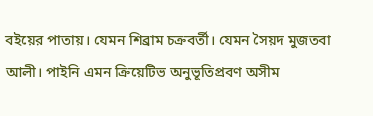বইয়ের পাতায়। যেমন শিব্রাম চক্রবর্তী। যেমন সৈয়দ মুজতবা আলী। পাইনি এমন ক্রিয়েটিভ অনুভূতিপ্রবণ অসীম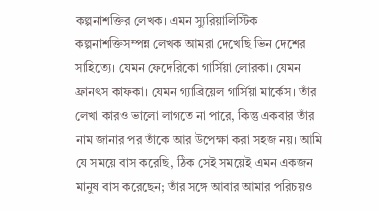কল্পনাশক্তির লেখক। এমন স্যুরিয়ালিস্টিক কল্পনাশক্তিসম্পন্ন লেখক আমরা দেখেছি ভিন দেশের সাহিত্যে। যেমন ফেদেরিকো গার্সিয়া লোরকা। যেমন ফ্রানৎস কাফকা। যেমন গ্যাব্রিয়েল গার্সিয়া মার্কেস। তাঁর লেখা কারও ভালো লাগতে না পারে, কিন্তু একবার তাঁর নাম জানার পর তাঁকে আর উপেক্ষা করা সহজ নয়। আমি যে সময়ে বাস করেছি, ঠিক সেই সময়েই এমন একজন মানুষ বাস করেছেন; তাঁর সঙ্গে আবার আমার পরিচয়ও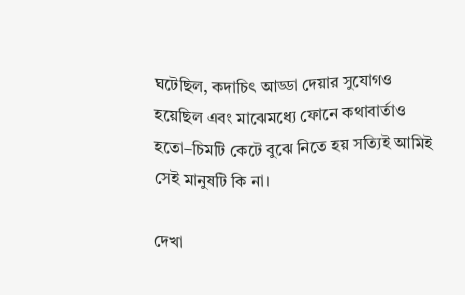ঘটেছিল, কদাচিৎ আড্ডা দেয়ার সুযোগও হয়েছিল এবং মাঝেমধ্যে ফোনে কথাবার্তাও হতো–চিমটি কেটে বুঝে নিতে হয় সত্যিই আমিই সেই মানুষটি কি না।

দেখা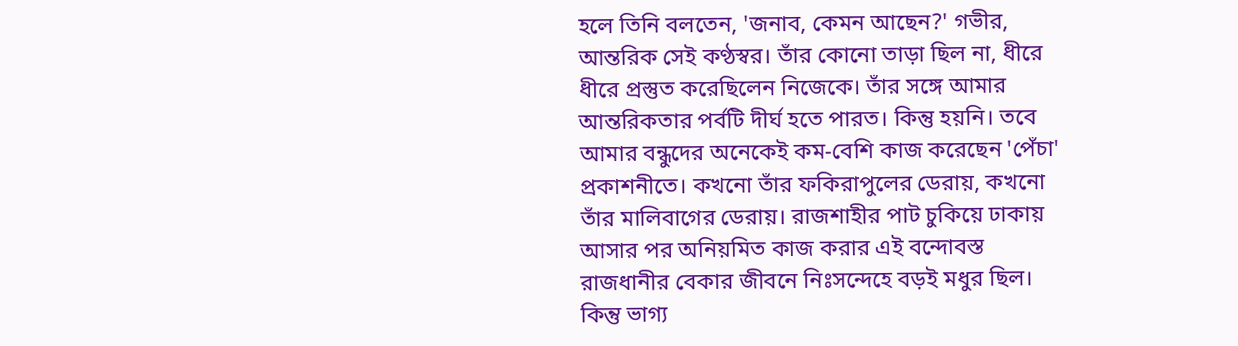হলে তিনি বলতেন, 'জনাব, কেমন আছেন?' গভীর, আন্তরিক সেই কণ্ঠস্বর। তাঁর কোনো তাড়া ছিল না, ধীরে ধীরে প্রস্তুত করেছিলেন নিজেকে। তাঁর সঙ্গে আমার আন্তরিকতার পর্বটি দীর্ঘ হতে পারত। কিন্তু হয়নি। তবে আমার বন্ধুদের অনেকেই কম-বেশি কাজ করেছেন 'পেঁচা' প্রকাশনীতে। কখনো তাঁর ফকিরাপুলের ডেরায়, কখনো তাঁর মালিবাগের ডেরায়। রাজশাহীর পাট চুকিয়ে ঢাকায় আসার পর অনিয়মিত কাজ করার এই বন্দোবস্ত রাজধানীর বেকার জীবনে নিঃসন্দেহে বড়ই মধুর ছিল। কিন্তু ভাগ্য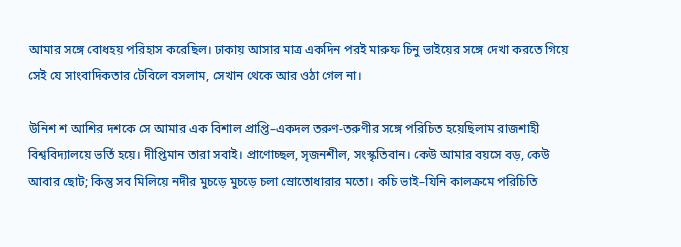আমার সঙ্গে বোধহয় পরিহাস করেছিল। ঢাকায় আসার মাত্র একদিন পরই মারুফ চিনু ভাইয়ের সঙ্গে দেখা করতে গিয়ে সেই যে সাংবাদিকতার টেবিলে বসলাম, সেখান থেকে আর ওঠা গেল না।

উনিশ শ আশির দশকে সে আমার এক বিশাল প্রাপ্তি–একদল তরুণ-তরুণীর সঙ্গে পরিচিত হয়েছিলাম রাজশাহী বিশ্ববিদ্যালয়ে ভর্তি হয়ে। দীপ্তিমান তারা সবাই। প্রাণোচ্ছল, সৃজনশীল, সংস্কৃতিবান। কেউ আমার বয়সে বড়, কেউ আবার ছোট; কিন্তু সব মিলিয়ে নদীর মুচড়ে মুচড়ে চলা স্রোতোধারার মতো। কচি ভাই–যিনি কালক্রমে পরিচিতি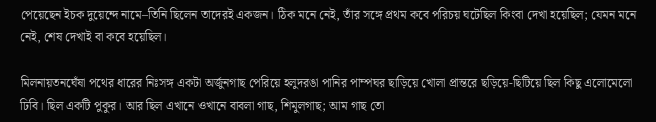পেয়েছেন ইচক দুয়েন্দে নামে–তিনি ছিলেন তাদেরই একজন। ঠিক মনে নেই, তাঁর সঙ্গে প্রথম কবে পরিচয় ঘটেছিল কিংবা দেখা হয়েছিল; যেমন মনে নেই, শেষ দেখাই বা কবে হয়েছিল।

মিলনায়তনঘেঁষা পথের ধারের নিঃসঙ্গ একটা অর্জুনগাছ পেরিয়ে হলুদরঙা পানির পাম্পঘর ছাড়িয়ে খোলা প্রান্তরে ছড়িয়ে-ছিটিয়ে ছিল কিছু এলোমেলো ঢিবি। ছিল একটি পুকুর। আর ছিল এখানে ওখানে বাবলা গাছ, শিমুলগাছ; আম গাছ তো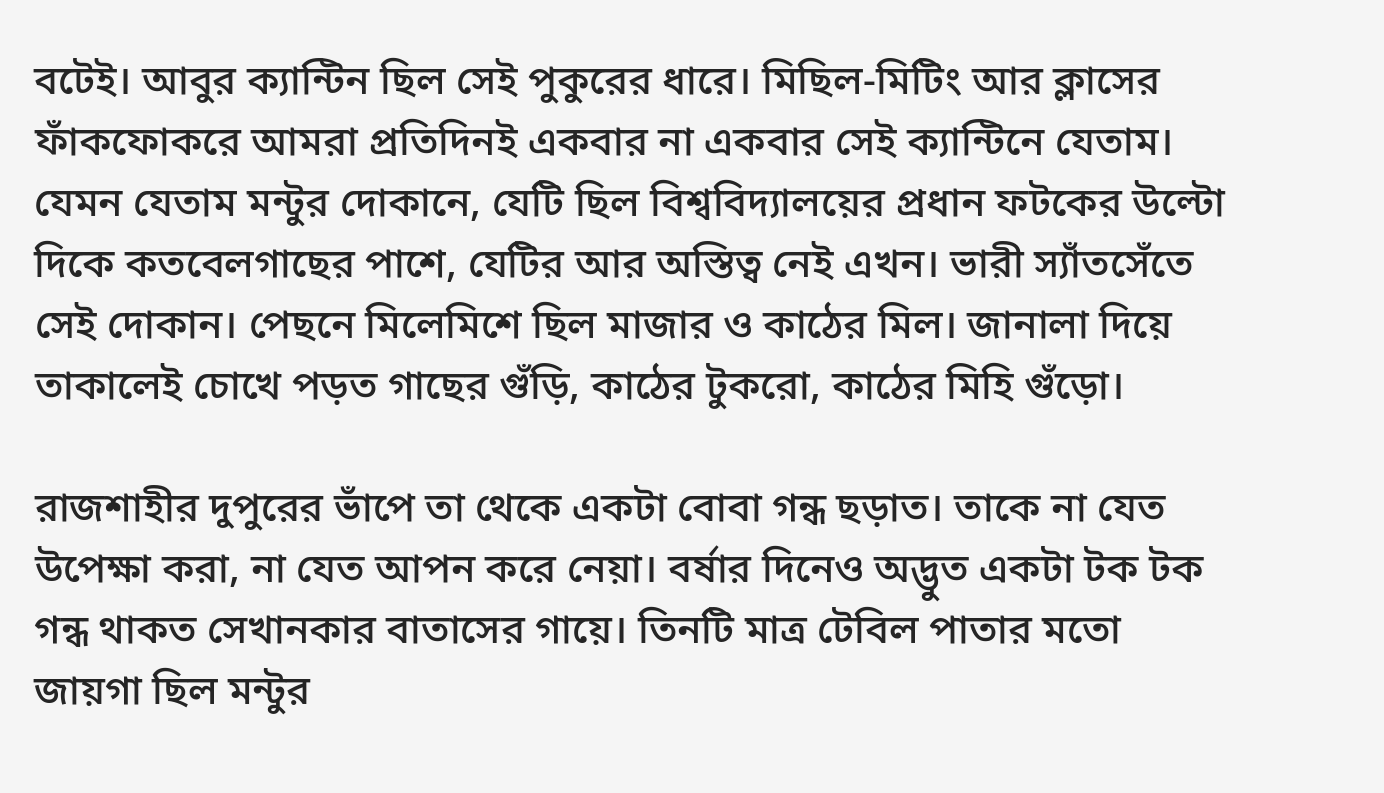বটেই। আবুর ক্যান্টিন ছিল সেই পুকুরের ধারে। মিছিল-মিটিং আর ক্লাসের ফাঁকফোকরে আমরা প্রতিদিনই একবার না একবার সেই ক্যান্টিনে যেতাম। যেমন যেতাম মন্টুর দোকানে, যেটি ছিল বিশ্ববিদ্যালয়ের প্রধান ফটকের উল্টো দিকে কতবেলগাছের পাশে, যেটির আর অস্তিত্ব নেই এখন। ভারী স্যাঁতসেঁতে সেই দোকান। পেছনে মিলেমিশে ছিল মাজার ও কাঠের মিল। জানালা দিয়ে তাকালেই চোখে পড়ত গাছের গুঁড়ি, কাঠের টুকরো, কাঠের মিহি গুঁড়ো।

রাজশাহীর দুপুরের ভাঁপে তা থেকে একটা বোবা গন্ধ ছড়াত। তাকে না যেত উপেক্ষা করা, না যেত আপন করে নেয়া। বর্ষার দিনেও অদ্ভুত একটা টক টক গন্ধ থাকত সেখানকার বাতাসের গায়ে। তিনটি মাত্র টেবিল পাতার মতো জায়গা ছিল মন্টুর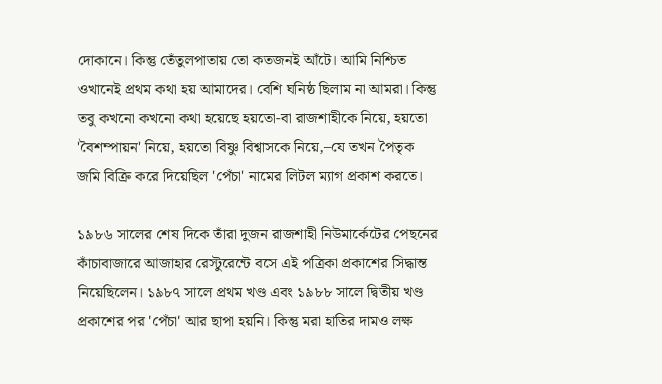দোকানে। কিন্তু তেঁতুলপাতায় তো কতজনই আঁটে। আমি নিশ্চিত ওখানেই প্রথম কথা হয় আমাদের। বেশি ঘনিষ্ঠ ছিলাম না আমরা। কিন্তু তবু কখনো কখনো কথা হয়েছে হয়তো-বা রাজশাহীকে নিয়ে, হয়তো 'বৈশম্পায়ন' নিয়ে, হয়তো বিষ্ণু বিশ্বাসকে নিয়ে,–যে তখন পৈতৃক জমি বিক্রি করে দিয়েছিল 'পেঁচা' নামের লিটল ম্যাগ প্রকাশ করতে।

১৯৮৬ সালের শেষ দিকে তাঁরা দুজন রাজশাহী নিউমার্কেটের পেছনের কাঁচাবাজারে আজাহার রেস্টুরেন্টে বসে এই পত্রিকা প্রকাশের সিদ্ধান্ত নিয়েছিলেন। ১৯৮৭ সালে প্রথম খণ্ড এবং ১৯৮৮ সালে দ্বিতীয় খণ্ড প্রকাশের পর 'পেঁচা' আর ছাপা হয়নি। কিন্তু মরা হাতির দামও লক্ষ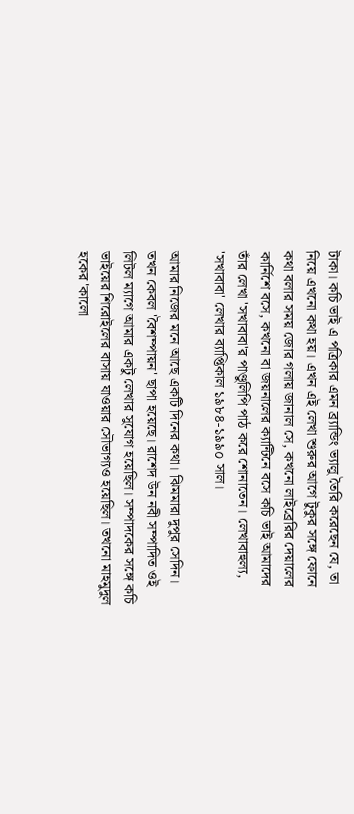টাকা। কচি ভাই এ পত্রিকার এমন ব্র্যান্ডিং ভ্যালু তৈরি করেছেন যে, তা নিয়ে এখনো কথা হয়। এখন এই লেখা শুরুর আগে টুকুর সঙ্গে ফোনে কথা বলার সময় জোর গলায় জানাল সে, কখনো লাইব্রেরির দেয়ালের কার্নিশে বসে, কখনো বা জয়নালের ক্যান্টিনে বসে কচি ভাই আমাদের তাঁর লেখা 'সখাবাবা'র পাণ্ডুলিপি পাঠ করে শোনাতেন। লেখাবাহুল্য, 'সখাবাবা' লেখার ব্যাপ্তিকাল ১৯৮৪-১৯৯০ সাল।

আমার নিজের মনে আছে একটি দিনের কথা। ঝিমমারা দুপুর সেদিন। তখন কেবল 'বৈশম্পায়ন' ছাপা হয়েছে। রাশেদ উন নবী সম্পাদিত ওই লিটল ম্যাগে আমার একটু লেখার সুযোগ হয়েছিল। সম্পাদকের সঙ্গে কচি ভাইয়ের শিরোইলের বাসায় যাওয়ার সৌভাগ্যও হয়েছিল। তখনো মাহমুদুল হকের 'কালো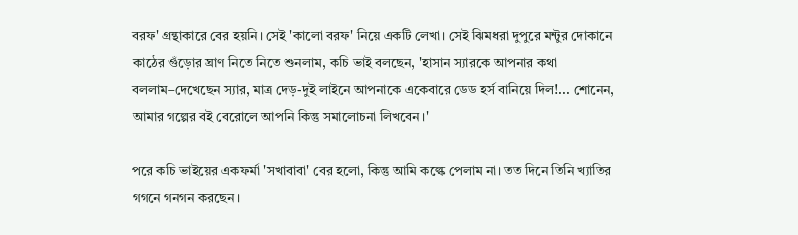বরফ' গ্রন্থাকারে বের হয়নি। সেই 'কালো বরফ' নিয়ে একটি লেখা। সেই ঝিমধরা দুপুরে মন্টুর দোকানে কাঠের গুঁড়োর ঘ্রাণ নিতে নিতে শুনলাম, কচি ভাই বলছেন, 'হাসান স্যারকে আপনার কথা বললাম–দেখেছেন স্যার, মাত্র দেড়-দুই লাইনে আপনাকে একেবারে ডেড হর্স বানিয়ে দিল!... শোনেন, আমার গল্পের বই বেরোলে আপনি কিন্তু সমালোচনা লিখবেন।'

পরে কচি ভাইয়ের একফর্মা 'সখাবাবা' বের হলো, কিন্তু আমি কল্কে পেলাম না। তত দিনে তিনি খ্যাতির গগনে গনগন করছেন।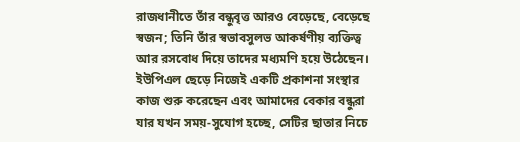রাজধানীতে তাঁর বন্ধুবৃত্ত আরও বেড়েছে, বেড়েছে স্বজন; তিনি তাঁর স্বভাবসুলভ আকর্ষণীয় ব্যক্তিত্ব আর রসবোধ দিয়ে তাদের মধ্যমণি হয়ে উঠেছেন। ইউপিএল ছেড়ে নিজেই একটি প্রকাশনা সংস্থার কাজ শুরু করেছেন এবং আমাদের বেকার বন্ধুরা যার যখন সময়-সুযোগ হচ্ছে, সেটির ছাতার নিচে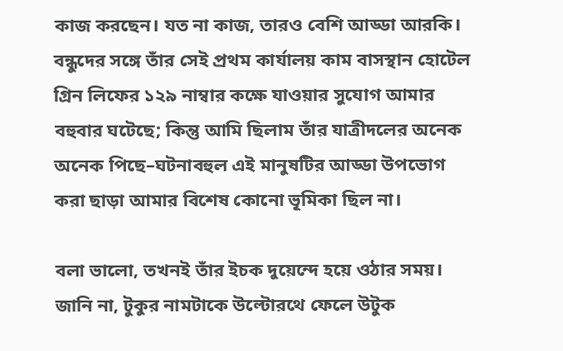কাজ করছেন। যত না কাজ, তারও বেশি আড্ডা আরকি। বন্ধুদের সঙ্গে তাঁর সেই প্রথম কার্যালয় কাম বাসস্থান হোটেল গ্রিন লিফের ১২৯ নাম্বার কক্ষে যাওয়ার সুযোগ আমার বহুবার ঘটেছে; কিন্তু আমি ছিলাম তাঁর যাত্রীদলের অনেক অনেক পিছে–ঘটনাবহুল এই মানুষটির আড্ডা উপভোগ করা ছাড়া আমার বিশেষ কোনো ভূমিকা ছিল না।

বলা ভালো, তখনই তাঁর ইচক দুয়েন্দে হয়ে ওঠার সময়। জানি না, টুকুর নামটাকে উল্টোরথে ফেলে উটুক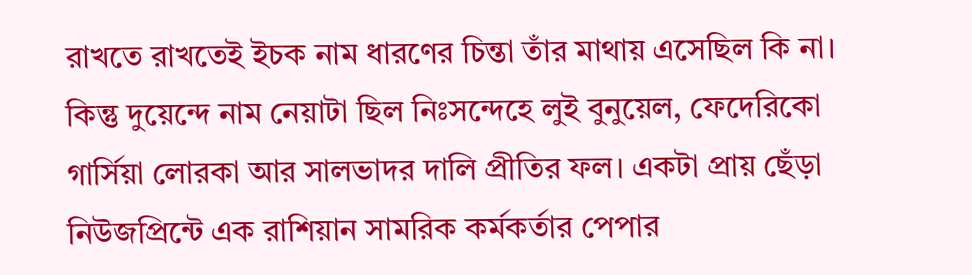রাখতে রাখতেই ইচক নাম ধারণের চিন্তা তাঁর মাথায় এসেছিল কি না। কিন্তু দুয়েন্দে নাম নেয়াটা ছিল নিঃসন্দেহে লুই বুনুয়েল, ফেদেরিকো গার্সিয়া লোরকা আর সালভাদর দালি প্রীতির ফল। একটা প্রায় ছেঁড়া নিউজপ্রিন্টে এক রাশিয়ান সামরিক কর্মকর্তার পেপার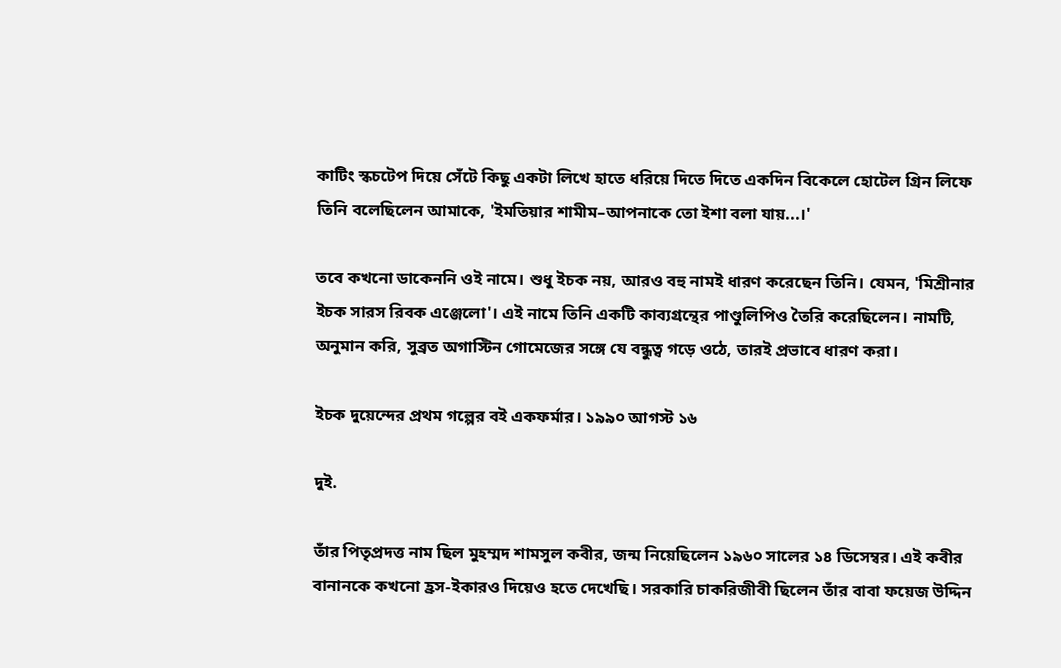কাটিং স্কচটেপ দিয়ে সেঁটে কিছু একটা লিখে হাতে ধরিয়ে দিতে দিতে একদিন বিকেলে হোটেল গ্রিন লিফে তিনি বলেছিলেন আমাকে, 'ইমতিয়ার শামীম–আপনাকে তো ইশা বলা যায়...।'

তবে কখনো ডাকেননি ওই নামে। শুধু ইচক নয়, আরও বহু নামই ধারণ করেছেন তিনি। যেমন, 'মিশ্রীনার ইচক সারস রিবক এঞ্জেলো'। এই নামে তিনি একটি কাব্যগ্রন্থের পাণ্ডুলিপিও তৈরি করেছিলেন। নামটি, অনুমান করি, সুব্রত অগাস্টিন গোমেজের সঙ্গে যে বন্ধুত্ব গড়ে ওঠে, তারই প্রভাবে ধারণ করা।

ইচক দুয়েন্দের প্রথম গল্পের বই একফর্মার। ১৯৯০ আগস্ট ১৬

দুই.

তাঁর পিতৃপ্রদত্ত নাম ছিল মুহম্মদ শামসুল কবীর, জন্ম নিয়েছিলেন ১৯৬০ সালের ১৪ ডিসেম্বর। এই কবীর বানানকে কখনো হ্রস-ইকারও দিয়েও হতে দেখেছি। সরকারি চাকরিজীবী ছিলেন তাঁর বাবা ফয়েজ উদ্দিন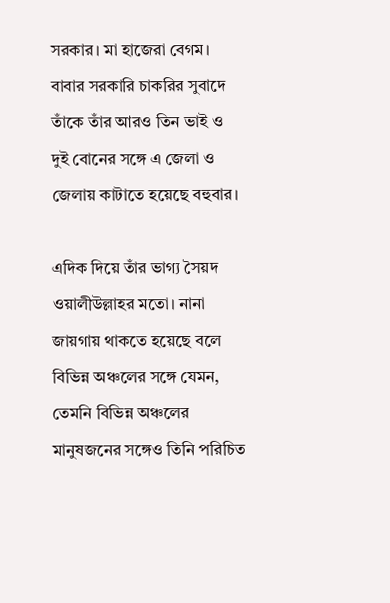সরকার। মা হাজেরা বেগম। বাবার সরকারি চাকরির সুবাদে তাঁকে তাঁর আরও তিন ভাই ও দুই বোনের সঙ্গে এ জেলা ও জেলায় কাটাতে হয়েছে বহুবার।

এদিক দিয়ে তাঁর ভাগ্য সৈয়দ ওয়ালীউল্লাহর মতো। নানা জায়গায় থাকতে হয়েছে বলে বিভিন্ন অঞ্চলের সঙ্গে যেমন, তেমনি বিভিন্ন অঞ্চলের মানুষজনের সঙ্গেও তিনি পরিচিত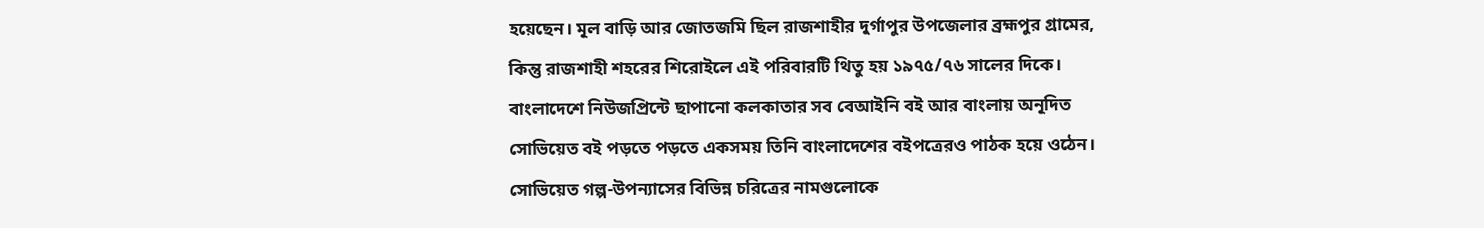হয়েছেন। মূল বাড়ি আর জোতজমি ছিল রাজশাহীর দুর্গাপুর উপজেলার ব্রহ্মপুর গ্রামের, কিন্তু রাজশাহী শহরের শিরোইলে এই পরিবারটি থিতু হয় ১৯৭৫/৭৬ সালের দিকে। বাংলাদেশে নিউজপ্রিন্টে ছাপানো কলকাতার সব বেআইনি বই আর বাংলায় অনূদিত সোভিয়েত বই পড়তে পড়তে একসময় তিনি বাংলাদেশের বইপত্রেরও পাঠক হয়ে ওঠেন। সোভিয়েত গল্প-উপন্যাসের বিভিন্ন চরিত্রের নামগুলোকে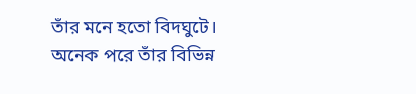তাঁর মনে হতো বিদঘুটে। অনেক পরে তাঁর বিভিন্ন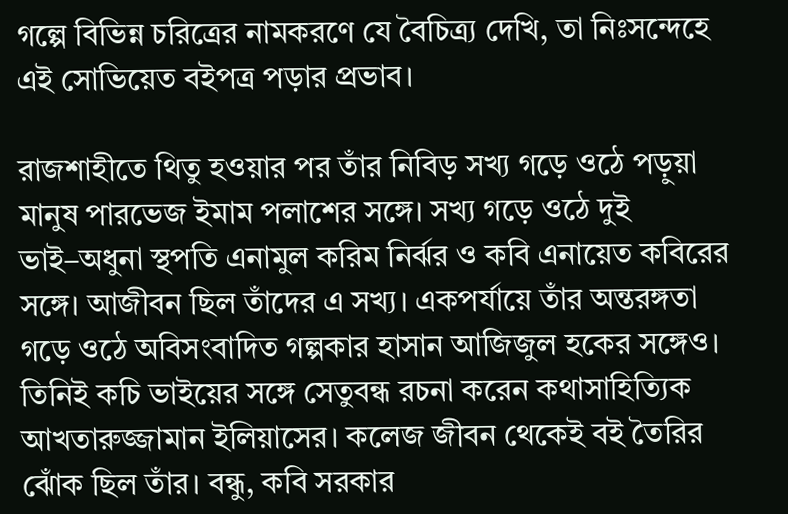গল্পে বিভিন্ন চরিত্রের নামকরণে যে বৈচিত্র্য দেখি, তা নিঃসন্দেহে এই সোভিয়েত বইপত্র পড়ার প্রভাব।

রাজশাহীতে থিতু হওয়ার পর তাঁর নিবিড় সখ্য গড়ে ওঠে পড়ুয়া মানুষ পারভেজ ইমাম পলাশের সঙ্গে। সখ্য গড়ে ওঠে দুই ভাই–অধুনা স্থপতি এনামুল করিম নির্ঝর ও কবি এনায়েত কবিরের সঙ্গে। আজীবন ছিল তাঁদের এ সখ্য। একপর্যায়ে তাঁর অন্তরঙ্গতা গড়ে ওঠে অবিসংবাদিত গল্পকার হাসান আজিজুল হকের সঙ্গেও। তিনিই কচি ভাইয়ের সঙ্গে সেতুবন্ধ রচনা করেন কথাসাহিত্যিক আখতারুজ্জামান ইলিয়াসের। কলেজ জীবন থেকেই বই তৈরির ঝোঁক ছিল তাঁর। বন্ধু, কবি সরকার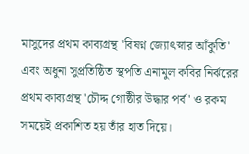মাসুদের প্রথম কাব্যগ্রন্থ 'বিষণ্ন জ্যোৎস্নার আঁকুতি' এবং অধুনা সুপ্রতিষ্ঠিত স্থপতি এনামুল কবির নির্ঝরের প্রথম কাব্যগ্রন্থ 'চৌদ্দ গোষ্ঠীর উদ্ধার পর্ব' ও রকম সময়েই প্রকাশিত হয় তাঁর হাত দিয়ে।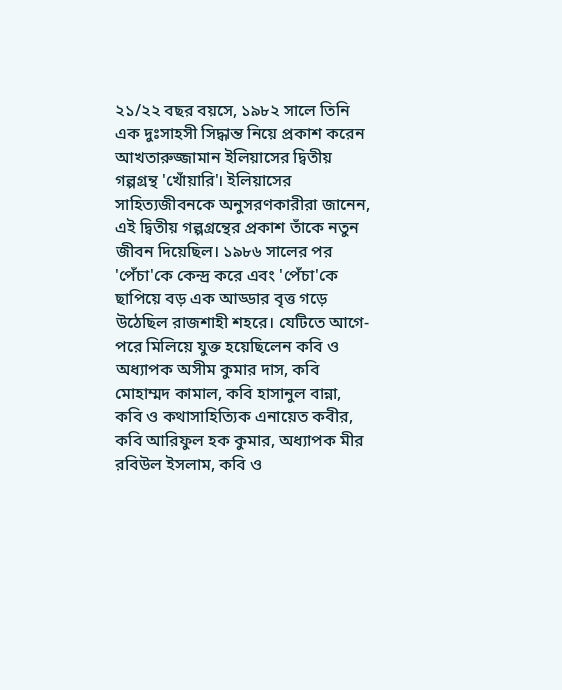২১/২২ বছর বয়সে, ১৯৮২ সালে তিনি এক দুঃসাহসী সিদ্ধান্ত নিয়ে প্রকাশ করেন আখতারুজ্জামান ইলিয়াসের দ্বিতীয় গল্পগ্রন্থ 'খোঁয়ারি'। ইলিয়াসের সাহিত্যজীবনকে অনুসরণকারীরা জানেন, এই দ্বিতীয় গল্পগ্রন্থের প্রকাশ তাঁকে নতুন জীবন দিয়েছিল। ১৯৮৬ সালের পর 'পেঁচা'কে কেন্দ্র করে এবং 'পেঁচা'কে ছাপিয়ে বড় এক আড্ডার বৃত্ত গড়ে উঠেছিল রাজশাহী শহরে। যেটিতে আগে-পরে মিলিয়ে যুক্ত হয়েছিলেন কবি ও অধ্যাপক অসীম কুমার দাস, কবি মোহাম্মদ কামাল, কবি হাসানুল বান্না, কবি ও কথাসাহিত্যিক এনায়েত কবীর, কবি আরিফুল হক কুমার, অধ্যাপক মীর রবিউল ইসলাম, কবি ও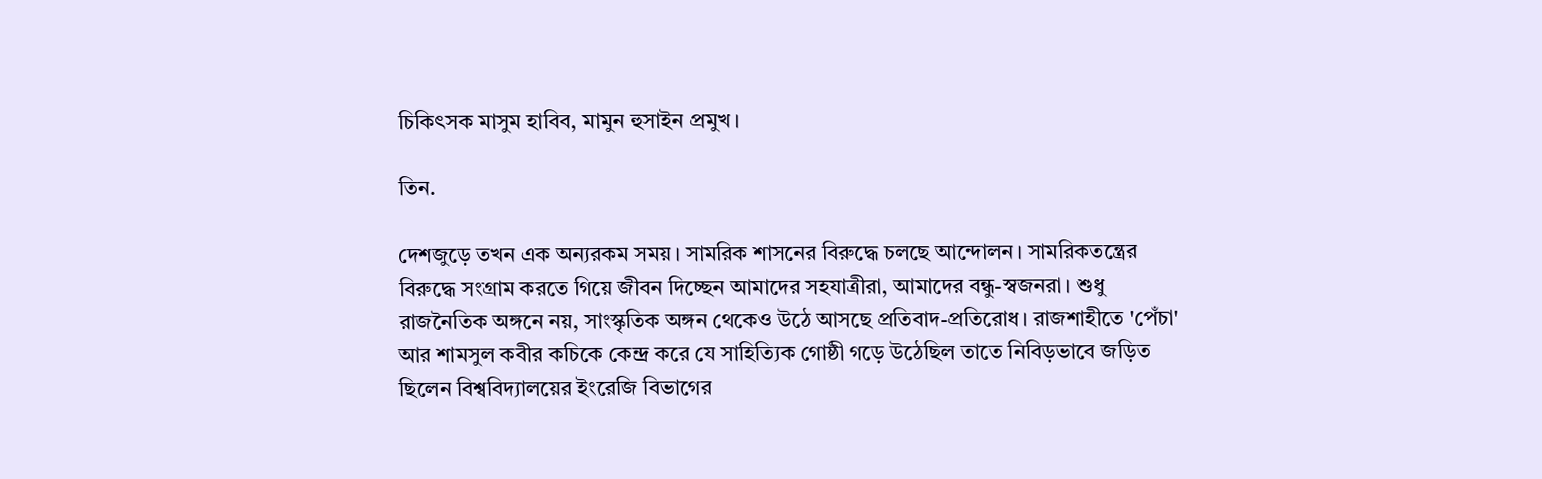চিকিৎসক মাসুম হাবিব, মামুন হুসাইন প্রমুখ।

তিন.

দেশজুড়ে তখন এক অন্যরকম সময়। সামরিক শাসনের বিরুদ্ধে চলছে আন্দোলন। সামরিকতন্ত্রের বিরুদ্ধে সংগ্রাম করতে গিয়ে জীবন দিচ্ছেন আমাদের সহযাত্রীরা, আমাদের বন্ধু-স্বজনরা। শুধু রাজনৈতিক অঙ্গনে নয়, সাংস্কৃতিক অঙ্গন থেকেও উঠে আসছে প্রতিবাদ-প্রতিরোধ। রাজশাহীতে 'পেঁচা' আর শামসুল কবীর কচিকে কেন্দ্র করে যে সাহিত্যিক গোষ্ঠী গড়ে উঠেছিল তাতে নিবিড়ভাবে জড়িত ছিলেন বিশ্ববিদ্যালয়ের ইংরেজি বিভাগের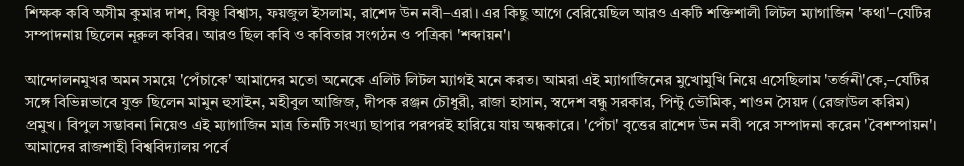শিক্ষক কবি অসীম কুমার দাশ, বিষ্ণু বিশ্বাস, ফয়জুল ইসলাম, রাশেদ উন নবী–এরা। এর কিছু আগে বেরিয়েছিল আরও একটি শক্তিশালী লিটল ম্যাগাজিন 'কথা'–যেটির সম্পাদনায় ছিলেন নূরুল কবির। আরও ছিল কবি ও কবিতার সংগঠন ও পত্রিকা 'শব্দায়ন'।

আন্দোলনমুখর অমন সময়ে 'পেঁচাকে' আমাদের মতো অনেকে এলিট লিটল ম্যাগই মনে করত। আমরা এই ম্যাগাজিনের মুখোমুখি নিয়ে এসেছিলাম 'তর্জনী'কে,–যেটির সঙ্গে বিভিন্নভাবে যুক্ত ছিলেন মামুন হুসাইন, মহীবুল আজিজ, দীপক রঞ্জন চৌধুরী, রাজা হাসান, স্বদেশ বন্ধু সরকার, পিন্টু ভৌমিক, শাওন সৈয়দ (রেজাউল করিম) প্রমুখ। বিপুল সম্ভাবনা নিয়েও এই ম্যাগাজিন মাত্র তিনটি সংখ্যা ছাপার পরপরই হারিয়ে যায় অন্ধকারে। 'পেঁচা' বৃত্তের রাশেদ উন নবী পরে সম্পাদনা করেন 'বৈশম্পায়ন'। আমাদের রাজশাহী বিশ্ববিদ্যালয় পর্বে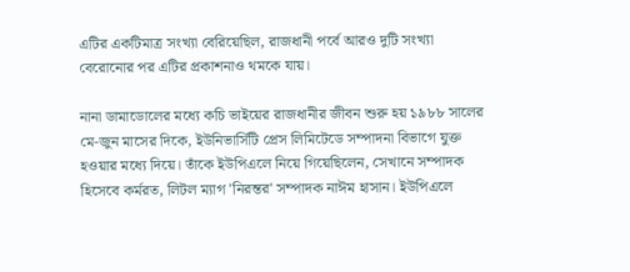এটির একটিমাত্র সংখ্যা বেরিয়েছিল, রাজধানী পর্বে আরও দুটি সংখ্যা বেরোনোর পর এটির প্রকাশনাও থমকে যায়।

নানা ডামাডোলের মধ্যে কচি ভাইয়ের রাজধানীর জীবন শুরু হয় ১৯৮৮ সালের মে-জুন মাসের দিকে, ইউনিভার্সিটি প্রেস লিমিটেডে সম্পাদনা বিভাগে যুক্ত হওয়ার মধ্যে দিয়ে। তাঁকে ইউপিএলে নিয়ে গিয়েছিলেন, সেখানে সম্পাদক হিসেবে কর্মরত, লিটল ম্যাগ 'নিরন্তর' সম্পাদক নাঈম হাসান। ইউপিএলে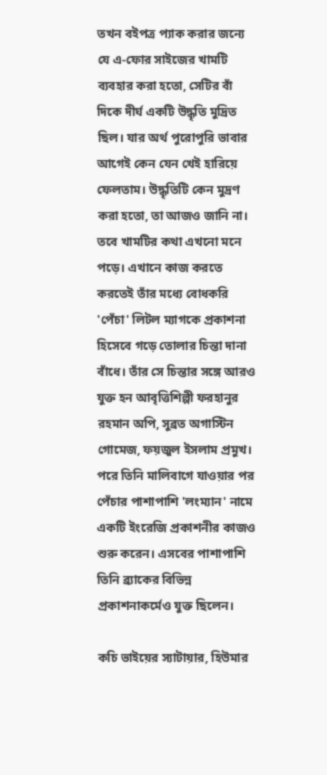তখন বইপত্র প্যাক করার জন্যে যে এ-ফোর সাইজের খামটি ব্যবহার করা হতো, সেটির বাঁ দিকে দীর্ঘ একটি উদ্ধৃতি মুদ্রিত ছিল। যার অর্থ পুরোপুরি ভাবার আগেই কেন যেন খেই হারিয়ে ফেলতাম। উদ্ধৃতিটি কেন মুদ্রণ করা হতো, তা আজও জানি না। তবে খামটির কথা এখনো মনে পড়ে। এখানে কাজ করতে করতেই তাঁর মধ্যে বোধকরি 'পেঁচা' লিটল ম্যাগকে প্রকাশনা হিসেবে গড়ে তোলার চিন্তা দানা বাঁধে। তাঁর সে চিন্তার সঙ্গে আরও যুক্ত হন আবৃত্তিশিল্পী ফরহানুর রহমান অপি, সুব্রত অগাস্টিন গোমেজ, ফয়জুল ইসলাম প্রমুখ। পরে তিনি মালিবাগে যাওয়ার পর পেঁচার পাশাপাশি 'লংম্যান' নামে একটি ইংরেজি প্রকাশনীর কাজও শুরু করেন। এসবের পাশাপাশি তিনি ব্র্যাকের বিভিন্ন প্রকাশনাকর্মেও যুক্ত ছিলেন।

কচি ভাইয়ের স্যাটায়ার, হিউমার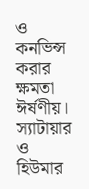ও কনভিন্স করার ক্ষমতা ঈর্ষণীয়। স্যাটায়ার ও হিউমার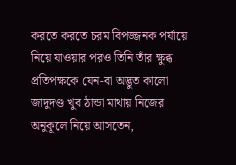করতে করতে চরম বিপজ্জনক পর্যায়ে নিয়ে যাওয়ার পরও তিনি তাঁর ক্ষুব্ধ প্রতিপক্ষকে যেন-বা অদ্ভুত কালো জাদুদণ্ড খুব ঠান্ডা মাথায় নিজের অনুকূলে নিয়ে আসতেন,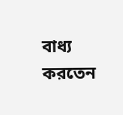বাধ্য করতেন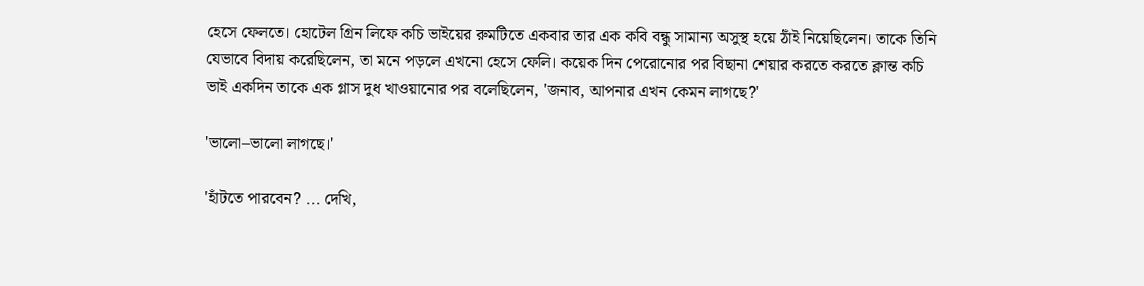হেসে ফেলতে। হোটেল গ্রিন লিফে কচি ভাইয়ের রুমটিতে একবার তার এক কবি বন্ধু সামান্য অসুস্থ হয়ে ঠাঁই নিয়েছিলেন। তাকে তিনি যেভাবে বিদায় করেছিলেন, তা মনে পড়লে এখনো হেসে ফেলি। কয়েক দিন পেরোনোর পর বিছানা শেয়ার করতে করতে ক্লান্ত কচি ভাই একদিন তাকে এক গ্লাস দুধ খাওয়ানোর পর বলেছিলেন, 'জনাব, আপনার এখন কেমন লাগছে?'

'ভালো–ভালো লাগছে।'

'হাঁটতে পারবেন? ... দেখি,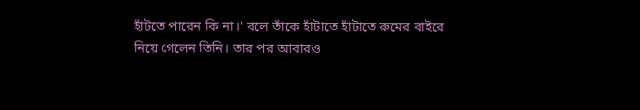হাঁটতে পারেন কি না।' বলে তাঁকে হাঁটাতে হাঁটাতে রুমের বাইরে নিয়ে গেলেন তিনি। তার পর আবারও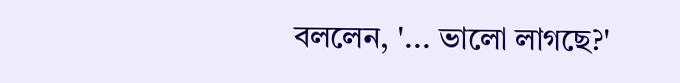বললেন, '... ভালো লাগছে?'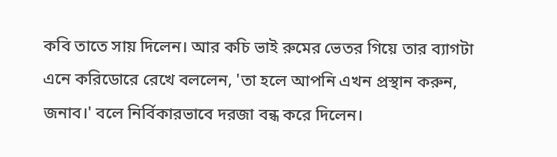কবি তাতে সায় দিলেন। আর কচি ভাই রুমের ভেতর গিয়ে তার ব্যাগটা এনে করিডোরে রেখে বললেন, 'তা হলে আপনি এখন প্রস্থান করুন, জনাব।' বলে নির্বিকারভাবে দরজা বন্ধ করে দিলেন।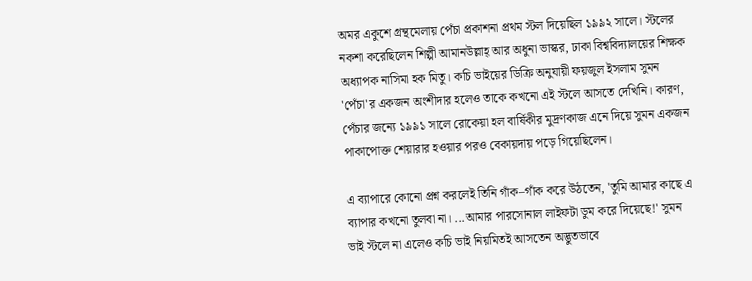অমর একুশে গ্রন্থমেলায় পেঁচা প্রকাশনা প্রথম স্টল দিয়েছিল ১৯৯২ সালে। স্টলের নকশা করেছিলেন শিল্পী আমানউল্লাহ্ আর অধুনা ভাস্কর, ঢাকা বিশ্ববিদ্যালয়ের শিক্ষক অধ্যাপক নাসিমা হক মিতু। কচি ভাইয়ের ডিক্রি অনুযায়ী ফয়জুল ইসলাম সুমন 'পেঁচা'র একজন অংশীদার হলেও তাকে কখনো এই স্টলে আসতে দেখিনি। কারণ, পেঁচার জন্যে ১৯৯১ সালে রোকেয়া হল বার্ষিকীর মুদ্রণকাজ এনে দিয়ে সুমন একজন পাকাপোক্ত শেয়ারার হওয়ার পরও বেকায়দায় পড়ে গিয়েছিলেন।

এ ব্যাপারে কোনো প্রশ্ন করলেই তিনি গাঁক–গাঁক করে উঠতেন, 'তুমি আমার কাছে এ ব্যাপার কখনো তুলবা না। ...আমার পারসোনাল লাইফটা ডুম করে দিয়েছে!' সুমন ভাই স্টলে না এলেও কচি ভাই নিয়মিতই আসতেন অদ্ভুতভাবে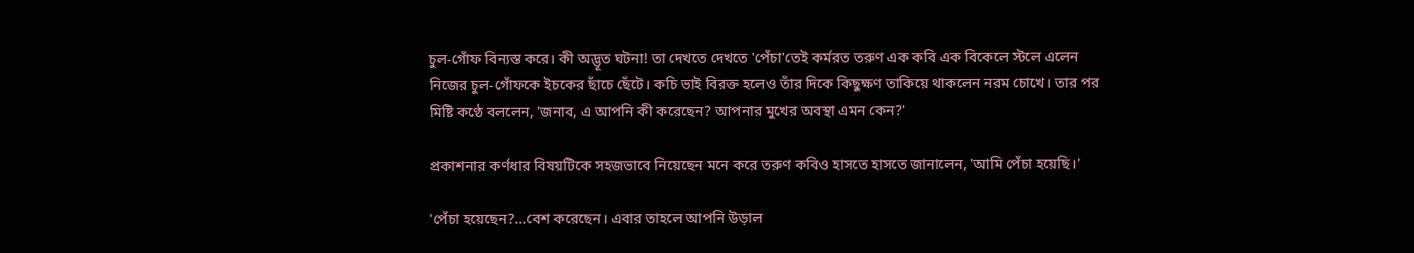চুল-গোঁফ বিন্যস্ত করে। কী অদ্ভূত ঘটনা! তা দেখতে দেখতে 'পেঁচা'তেই কর্মরত তরুণ এক কবি এক বিকেলে স্টলে এলেন নিজের চুল-গোঁফকে ইচকের ছাঁচে ছেঁটে। কচি ভাই বিরক্ত হলেও তাঁর দিকে কিছুক্ষণ তাকিয়ে থাকলেন নরম চোখে। তার পর মিষ্টি কণ্ঠে বললেন, 'জনাব, এ আপনি কী করেছেন? আপনার মুখের অবস্থা এমন কেন?'

প্রকাশনার কর্ণধার বিষয়টিকে সহজভাবে নিয়েছেন মনে করে তরুণ কবিও হাসতে হাসতে জানালেন, 'আমি পেঁচা হয়েছি।'

'পেঁচা হয়েছেন?...বেশ করেছেন। এবার তাহলে আপনি উড়াল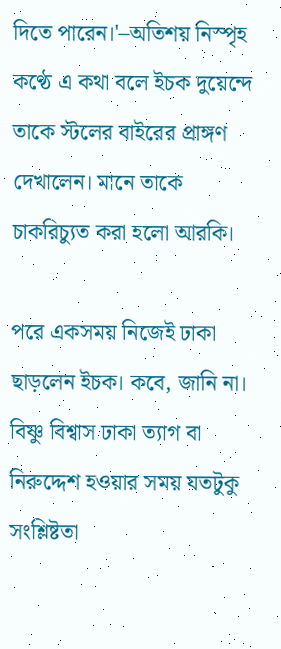দিতে পারেন।'–অতিশয় নিস্পৃহ কণ্ঠে এ কথা বলে ইচক দুয়েন্দে তাকে স্টলের বাইরের প্রাঙ্গণ দেখালেন। মানে তাকে চাকরিচ্যুত করা হলো আরকি।

পরে একসময় নিজেই ঢাকা ছাড়লেন ইচক। কবে, জানি না। বিষ্ণু বিশ্বাস ঢাকা ত্যাগ বা নিরুদ্দেশ হওয়ার সময় যতটুকু সংশ্লিষ্টতা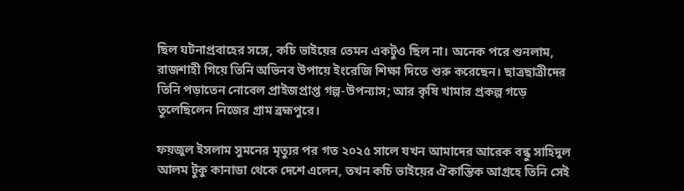ছিল ঘটনাপ্রবাহের সঙ্গে, কচি ভাইয়ের তেমন একটুও ছিল না। অনেক পরে শুনলাম, রাজশাহী গিয়ে তিনি অভিনব উপায়ে ইংরেজি শিক্ষা দিতে শুরু করেছেন। ছাত্রছাত্রীদের তিনি পড়াতেন নোবেল প্রাইজপ্রাপ্ত গল্প-উপন্যাস; আর কৃষি খামার প্রকল্প গড়ে তুলেছিলেন নিজের গ্রাম ব্রহ্মপুরে।

ফয়জুল ইসলাম সুমনের মৃত্যুর পর গত ২০২৫ সালে যখন আমাদের আরেক বন্ধু সাহিদুল আলম টুকু কানাডা থেকে দেশে এলেন, তখন কচি ভাইয়ের ঐকান্তিক আগ্রহে তিনি সেই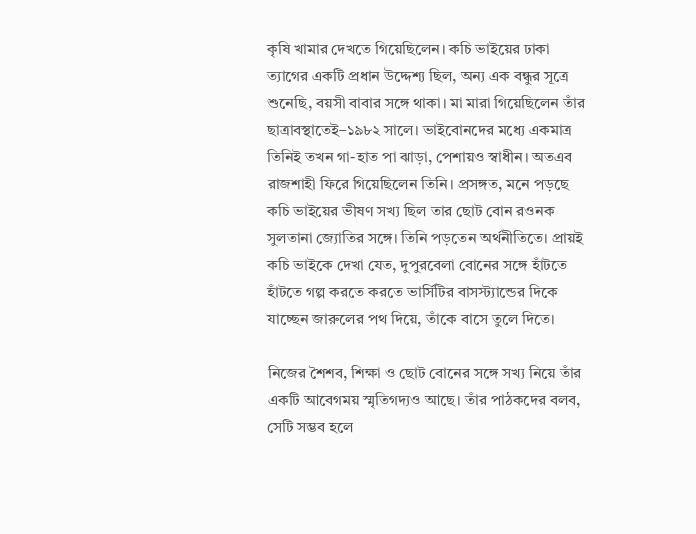কৃষি খামার দেখতে গিয়েছিলেন। কচি ভাইয়ের ঢাকা ত্যাগের একটি প্রধান উদ্দেশ্য ছিল, অন্য এক বন্ধুর সূত্রে শুনেছি, বয়সী বাবার সঙ্গে থাকা। মা মারা গিয়েছিলেন তাঁর ছাত্রাবস্থাতেই–১৯৮২ সালে। ভাইবোনদের মধ্যে একমাত্র তিনিই তখন গা-হাত পা ঝাড়া, পেশায়ও স্বাধীন। অতএব রাজশাহী ফিরে গিয়েছিলেন তিনি। প্রসঙ্গত, মনে পড়ছে কচি ভাইয়ের ভীষণ সখ্য ছিল তার ছোট বোন রওনক সুলতানা জ্যোতির সঙ্গে। তিনি পড়তেন অর্থনীতিতে। প্রায়ই কচি ভাইকে দেখা যেত, দুপুরবেলা বোনের সঙ্গে হাঁটতে হাঁটতে গল্প করতে করতে ভার্সিটির বাসস্ট্যান্ডের দিকে যাচ্ছেন জারুলের পথ দিয়ে, তাঁকে বাসে তুলে দিতে।

নিজের শৈশব, শিক্ষা ও ছোট বোনের সঙ্গে সখ্য নিয়ে তাঁর একটি আবেগময় স্মৃতিগদ্যও আছে। তাঁর পাঠকদের বলব, সেটি সম্ভব হলে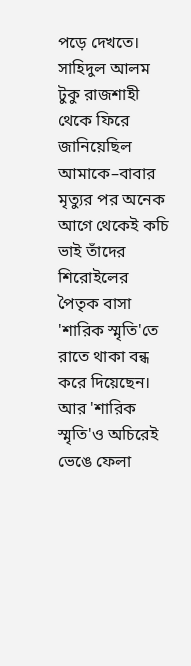পড়ে দেখতে। সাহিদুল আলম টুকু রাজশাহী থেকে ফিরে জানিয়েছিল আমাকে–বাবার মৃত্যুর পর অনেক আগে থেকেই কচি ভাই তাঁদের শিরোইলের পৈতৃক বাসা 'শারিক স্মৃতি'তে রাতে থাকা বন্ধ করে দিয়েছেন। আর 'শারিক স্মৃতি'ও অচিরেই ভেঙে ফেলা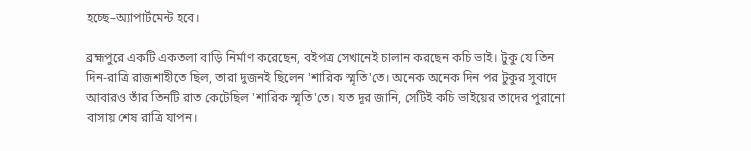হচ্ছে–অ্যাপার্টমেন্ট হবে।

ব্রহ্মপুরে একটি একতলা বাড়ি নির্মাণ করেছেন, বইপত্র সেখানেই চালান করছেন কচি ভাই। টুকু যে তিন দিন-রাত্রি রাজশাহীতে ছিল, তারা দুজনই ছিলেন 'শারিক স্মৃতি'তে। অনেক অনেক দিন পর টুকুর সুবাদে আবারও তাঁর তিনটি রাত কেটেছিল 'শারিক স্মৃতি'তে। যত দূর জানি, সেটিই কচি ভাইয়ের তাদের পুরানো বাসায় শেষ রাত্রি যাপন।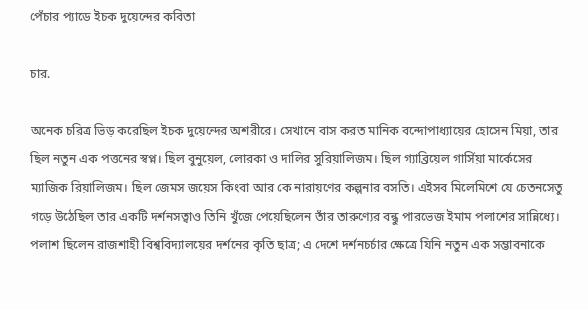পেঁচার প্যাডে ইচক দুয়েন্দের কবিতা

চার.

অনেক চরিত্র ভিড় করেছিল ইচক দুয়েন্দের অশরীরে। সেখানে বাস করত মানিক বন্দোপাধ্যায়ের হোসেন মিয়া, তার ছিল নতুন এক পত্তনের স্বপ্ন। ছিল বুনুয়েল, লোরকা ও দালির সুরিয়ালিজম। ছিল গ্যাব্রিয়েল গার্সিয়া মার্কেসের ম্যাজিক রিয়ালিজম। ছিল জেমস জয়েস কিংবা আর কে নারায়ণের কল্পনার বসতি। এইসব মিলেমিশে যে চেতনসেতু গড়ে উঠেছিল তার একটি দর্শনসত্বাও তিনি খুঁজে পেয়েছিলেন তাঁর তারুণ্যের বন্ধু পারভেজ ইমাম পলাশের সান্নিধ্যে। পলাশ ছিলেন রাজশাহী বিশ্ববিদ্যালয়ের দর্শনের কৃতি ছাত্র; এ দেশে দর্শনচর্চার ক্ষেত্রে যিনি নতুন এক সম্ভাবনাকে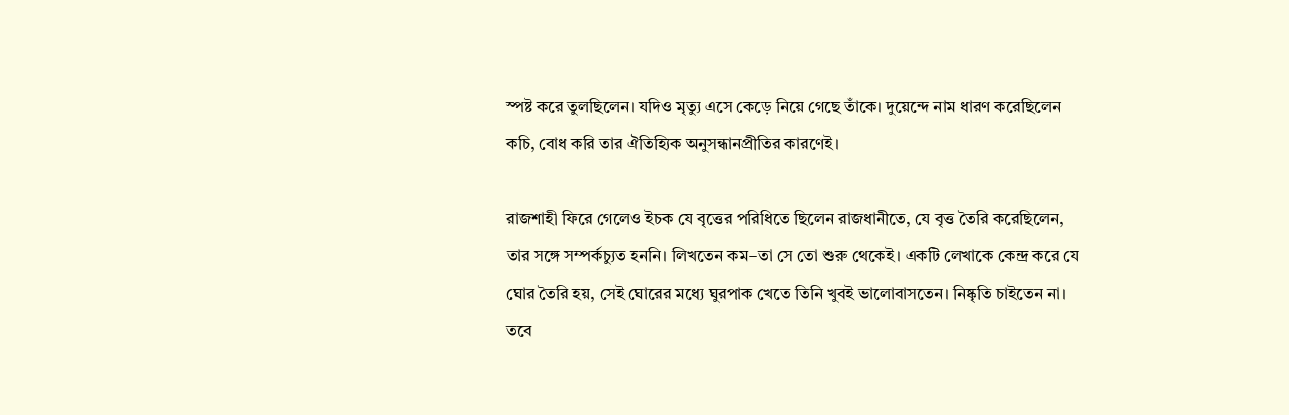স্পষ্ট করে তুলছিলেন। যদিও মৃত্যু এসে কেড়ে নিয়ে গেছে তাঁকে। দুয়েন্দে নাম ধারণ করেছিলেন কচি, বোধ করি তার ঐতিহ্যিক অনুসন্ধানপ্রীতির কারণেই।

রাজশাহী ফিরে গেলেও ইচক যে বৃত্তের পরিধিতে ছিলেন রাজধানীতে, যে বৃত্ত তৈরি করেছিলেন, তার সঙ্গে সম্পর্কচ্যুত হননি। লিখতেন কম–তা সে তো শুরু থেকেই। একটি লেখাকে কেন্দ্র করে যে ঘোর তৈরি হয়, সেই ঘোরের মধ্যে ঘুরপাক খেতে তিনি খুবই ভালোবাসতেন। নিষ্কৃতি চাইতেন না। তবে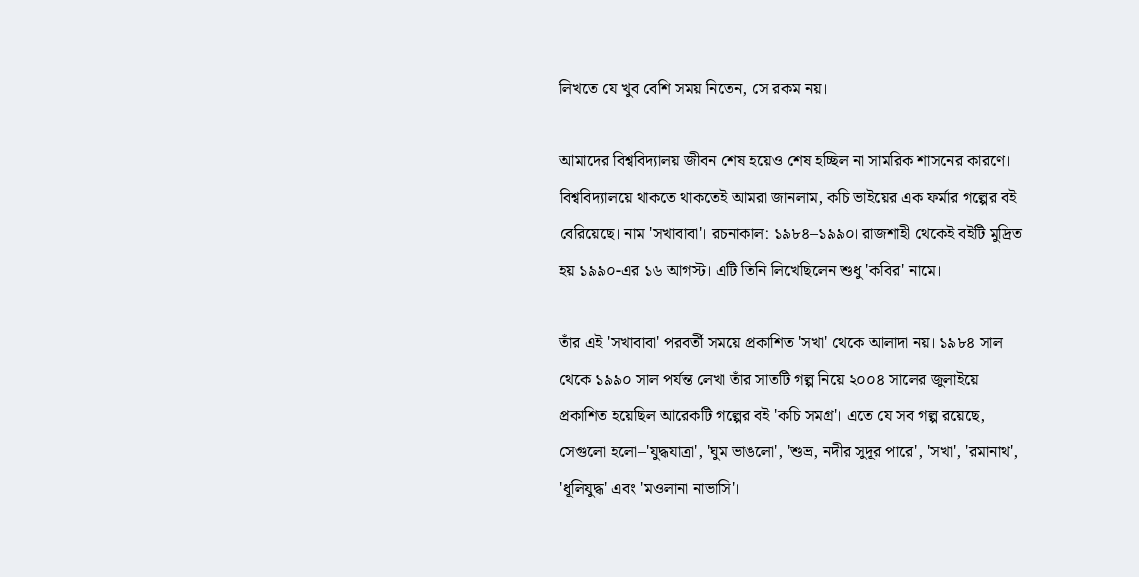লিখতে যে খুব বেশি সময় নিতেন, সে রকম নয়।

আমাদের বিশ্ববিদ্যালয় জীবন শেষ হয়েও শেষ হচ্ছিল না সামরিক শাসনের কারণে। বিশ্ববিদ্যালয়ে থাকতে থাকতেই আমরা জানলাম, কচি ভাইয়ের এক ফর্মার গল্পের বই বেরিয়েছে। নাম 'সখাবাবা'। রচনাকাল: ১৯৮৪–১৯৯০। রাজশাহী থেকেই বইটি মুদ্রিত হয় ১৯৯০-এর ১৬ আগস্ট। এটি তিনি লিখেছিলেন শুধু 'কবির' নামে।

তাঁর এই 'সখাবাবা' পরবর্তী সময়ে প্রকাশিত 'সখা' থেকে আলাদা নয়। ১৯৮৪ সাল থেকে ১৯৯০ সাল পর্যন্ত লেখা তাঁর সাতটি গল্প নিয়ে ২০০৪ সালের জুলাইয়ে প্রকাশিত হয়েছিল আরেকটি গল্পের বই 'কচি সমগ্র'। এতে যে সব গল্প রয়েছে, সেগুলো হলো–'যুদ্ধযাত্রা', 'ঘুম ভাঙলো', 'শুভ্র, নদীর সুদূর পারে', 'সখা', 'রমানাথ', 'ধূলিযুদ্ধ' এবং 'মওলানা নাভাসি'।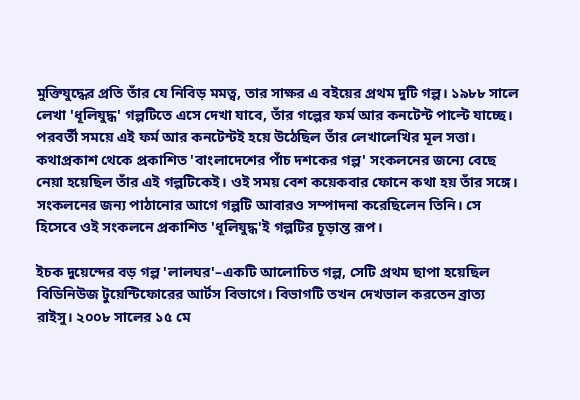মুক্তিযুদ্ধের প্রতি তাঁর যে নিবিড় মমত্ব, তার সাক্ষর এ বইয়ের প্রথম দুটি গল্প। ১৯৮৮ সালে লেখা 'ধূলিযুদ্ধ' গল্পটিতে এসে দেখা যাবে, তাঁর গল্পের ফর্ম আর কনটেন্ট পাল্টে যাচ্ছে। পরবর্তী সময়ে এই ফর্ম আর কনটেন্টই হয়ে উঠেছিল তাঁর লেখালেখির মূল সত্তা। কথাপ্রকাশ থেকে প্রকাশিত 'বাংলাদেশের পাঁচ দশকের গল্প' সংকলনের জন্যে বেছে নেয়া হয়েছিল তাঁর এই গল্পটিকেই। ওই সময় বেশ কয়েকবার ফোনে কথা হয় তাঁর সঙ্গে। সংকলনের জন্য পাঠানোর আগে গল্পটি আবারও সম্পাদনা করেছিলেন তিনি। সে হিসেবে ওই সংকলনে প্রকাশিত 'ধূলিযুদ্ধ'ই গল্পটির চূড়ান্ত রূপ।

ইচক দুয়েন্দের বড় গল্প 'লালঘর'–একটি আলোচিত গল্প, সেটি প্রথম ছাপা হয়েছিল বিডিনিউজ টুয়েন্টিফোরের আর্টস বিভাগে। বিভাগটি তখন দেখভাল করতেন ব্রাত্য রাইসু। ২০০৮ সালের ১৫ মে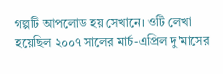গল্পটি আপলোড হয় সেখানে। ওটি লেখা হয়েছিল ২০০৭ সালের মার্চ-এপ্রিল দু'মাসের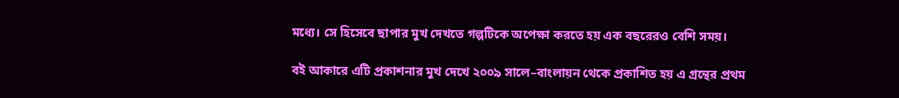মধ্যে। সে হিসেবে ছাপার মুখ দেখতে গল্পটিকে অপেক্ষা করতে হয় এক বছরেরও বেশি সময়।

বই আকারে এটি প্রকাশনার মুখ দেখে ২০০৯ সালে–বাংলায়ন থেকে প্রকাশিত হয় এ গ্রন্থের প্রথম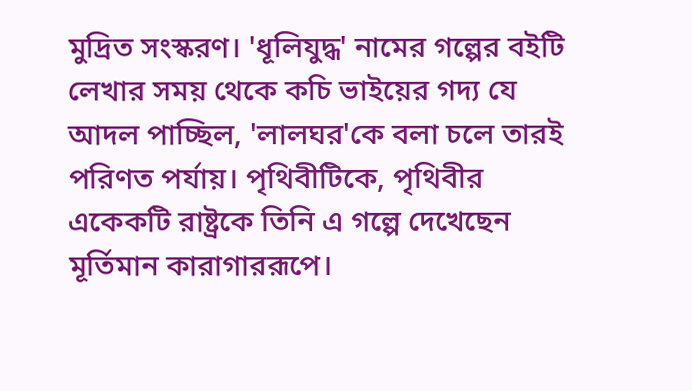মুদ্রিত সংস্করণ। 'ধূলিযুদ্ধ' নামের গল্পের বইটি লেখার সময় থেকে কচি ভাইয়ের গদ্য যে আদল পাচ্ছিল, 'লালঘর'কে বলা চলে তারই পরিণত পর্যায়। পৃথিবীটিকে, পৃথিবীর একেকটি রাষ্ট্রকে তিনি এ গল্পে দেখেছেন মূর্তিমান কারাগাররূপে।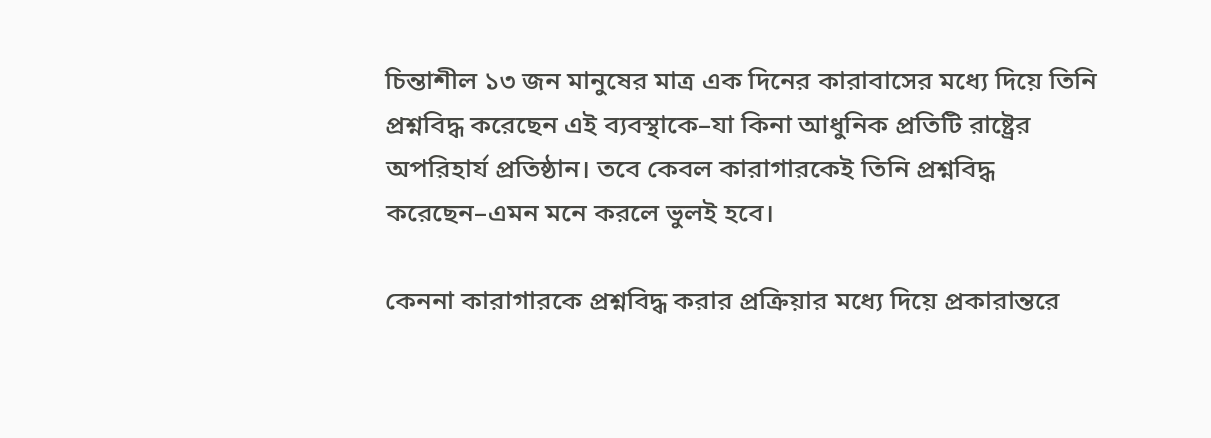চিন্তাশীল ১৩ জন মানুষের মাত্র এক দিনের কারাবাসের মধ্যে দিয়ে তিনি প্রশ্নবিদ্ধ করেছেন এই ব্যবস্থাকে–যা কিনা আধুনিক প্রতিটি রাষ্ট্রের অপরিহার্য প্রতিষ্ঠান। তবে কেবল কারাগারকেই তিনি প্রশ্নবিদ্ধ করেছেন–এমন মনে করলে ভুলই হবে।

কেননা কারাগারকে প্রশ্নবিদ্ধ করার প্রক্রিয়ার মধ্যে দিয়ে প্রকারান্তরে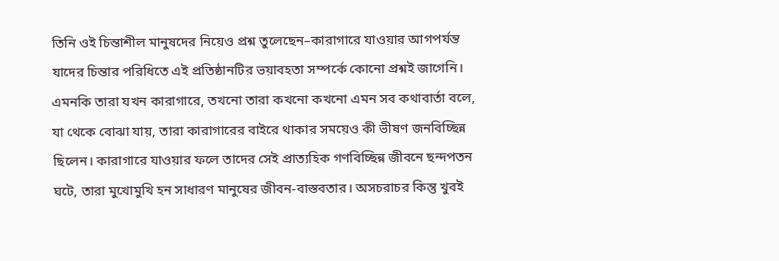তিনি ওই চিন্তাশীল মানুষদের নিয়েও প্রশ্ন তুলেছেন–কারাগারে যাওয়ার আগপর্যন্ত যাদের চিন্তার পরিধিতে এই প্রতিষ্ঠানটির ভয়াবহতা সম্পর্কে কোনো প্রশ্নই জাগেনি। এমনকি তারা যখন কারাগারে, তখনো তারা কখনো কখনো এমন সব কথাবার্তা বলে, যা থেকে বোঝা যায়, তারা কারাগারের বাইরে থাকার সময়েও কী ভীষণ জনবিচ্ছিন্ন ছিলেন। কারাগারে যাওয়ার ফলে তাদের সেই প্রাত্যহিক গণবিচ্ছিন্ন জীবনে ছন্দপতন ঘটে, তারা মুখোমুখি হন সাধারণ মানুষের জীবন-বাস্তবতার। অসচরাচর কিন্তু খুবই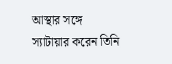আস্থার সঙ্গে স্যাটায়ার করেন তিনি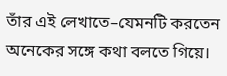তাঁর এই লেখাতে–যেমনটি করতেন অনেকের সঙ্গে কথা বলতে গিয়ে।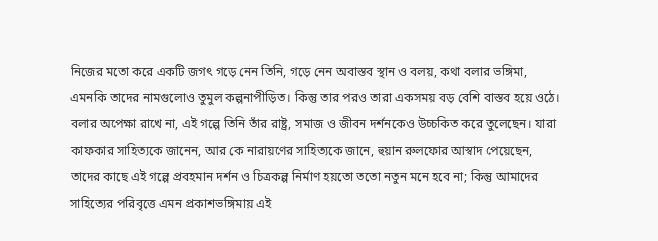নিজের মতো করে একটি জগৎ গড়ে নেন তিনি, গড়ে নেন অবাস্তব স্থান ও বলয়, কথা বলার ভঙ্গিমা, এমনকি তাদের নামগুলোও তুমুল কল্পনাপীড়িত। কিন্তু তার পরও তারা একসময় বড় বেশি বাস্তব হয়ে ওঠে। বলার অপেক্ষা রাখে না, এই গল্পে তিনি তাঁর রাষ্ট্র, সমাজ ও জীবন দর্শনকেও উচ্চকিত করে তুলেছেন। যারা কাফকার সাহিত্যকে জানেন, আর কে নারায়ণের সাহিত্যকে জানে, হুয়ান রুলফোর আস্বাদ পেয়েছেন, তাদের কাছে এই গল্পে প্রবহমান দর্শন ও চিত্রকল্প নির্মাণ হয়তো ততো নতুন মনে হবে না; কিন্তু আমাদের সাহিত্যের পরিবৃত্তে এমন প্রকাশভঙ্গিমায় এই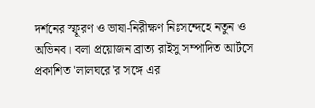দর্শনের স্ফূরণ ও ভাষা-নিরীক্ষণ নিঃসন্দেহে নতুন ও অভিনব। বলা প্রয়োজন ব্রাত্য রাইসু সম্পাদিত আর্টসে প্রকাশিত 'লালঘরে'র সঙ্গে এর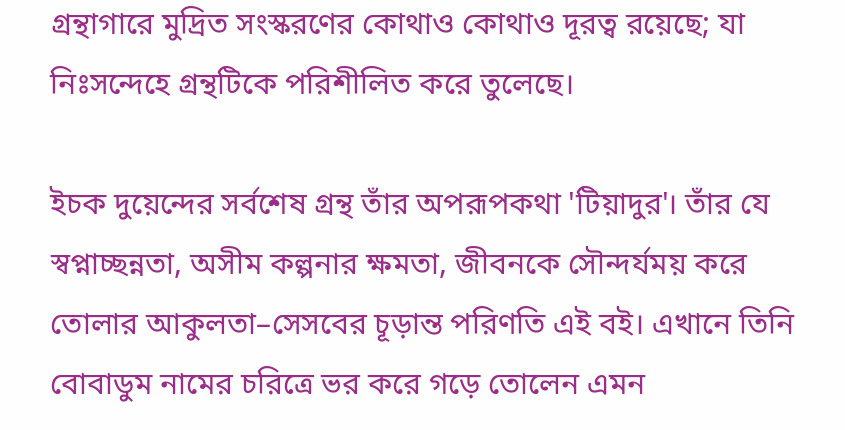গ্রন্থাগারে মুদ্রিত সংস্করণের কোথাও কোথাও দূরত্ব রয়েছে; যা নিঃসন্দেহে গ্রন্থটিকে পরিশীলিত করে তুলেছে।

ইচক দুয়েন্দের সর্বশেষ গ্রন্থ তাঁর অপরূপকথা 'টিয়াদুর'। তাঁর যে স্বপ্নাচ্ছন্নতা, অসীম কল্পনার ক্ষমতা, জীবনকে সৌন্দর্যময় করে তোলার আকুলতা–সেসবের চূড়ান্ত পরিণতি এই বই। এখানে তিনি বোবাডুম নামের চরিত্রে ভর করে গড়ে তোলেন এমন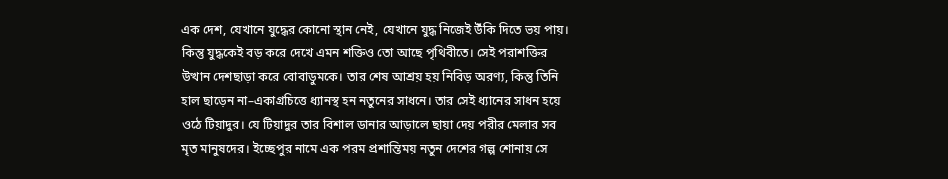এক দেশ, যেখানে যুদ্ধের কোনো স্থান নেই, যেখানে যুদ্ধ নিজেই উঁকি দিতে ভয় পায়। কিন্তু যুদ্ধকেই বড় করে দেখে এমন শক্তিও তো আছে পৃথিবীতে। সেই পরাশক্তির উত্থান দেশছাড়া করে বোবাডুমকে। তার শেষ আশ্রয় হয় নিবিড় অরণ্য, কিন্তু তিনি হাল ছাড়েন না–একাগ্রচিত্তে ধ্যানস্থ হন নতুনের সাধনে। তার সেই ধ্যানের সাধন হয়ে ওঠে টিয়াদুর। যে টিয়াদুর তার বিশাল ডানার আড়ালে ছায়া দেয় পরীর মেলার সব মৃত মানুষদের। ইচ্ছেপুর নামে এক পরম প্রশান্তিময় নতুন দেশের গল্প শোনায় সে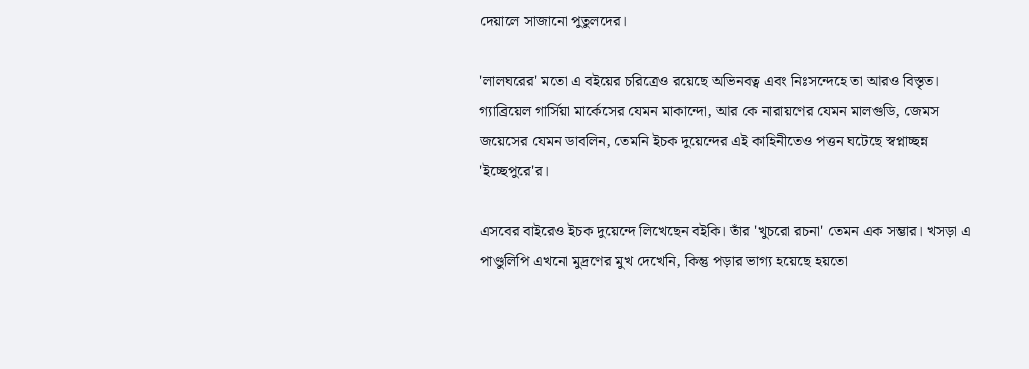দেয়ালে সাজানো পুতুলদের।

'লালঘরের' মতো এ বইয়ের চরিত্রেও রয়েছে অভিনবত্ব এবং নিঃসন্দেহে তা আরও বিস্তৃত। গ্যাব্রিয়েল গার্সিয়া মার্কেসের যেমন মাকান্দো, আর কে নারায়ণের যেমন মালগুডি, জেমস জয়েসের যেমন ডাবলিন, তেমনি ইচক দুয়েন্দের এই কাহিনীতেও পত্তন ঘটেছে স্বপ্নাচ্ছন্ন 'ইচ্ছেপুরে'র।

এসবের বাইরেও ইচক দুয়েন্দে লিখেছেন বইকি। তাঁর 'খুচরো রচনা' তেমন এক সম্ভার। খসড়া এ পাণ্ডুলিপি এখনো মুদ্রণের মুখ দেখেনি, কিন্তু পড়ার ভাগ্য হয়েছে হয়তো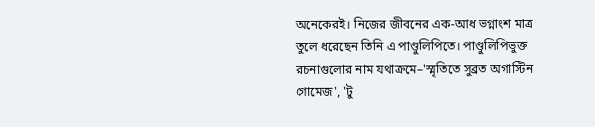অনেকেরই। নিজের জীবনের এক-আধ ভগ্নাংশ মাত্র তুলে ধরেছেন তিনি এ পাণ্ডুলিপিতে। পাণ্ডুলিপিভুক্ত রচনাগুলোর নাম যথাক্রমে–'স্মৃতিতে সুব্রত অগাস্টিন গোমেজ', 'টু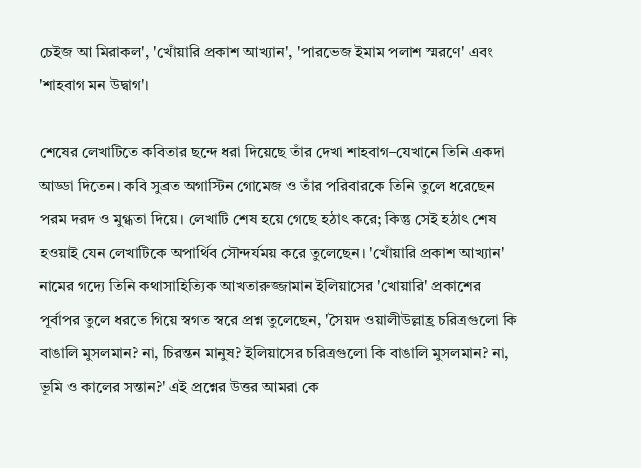চেইজ আ মিরাকল', 'খোঁয়ারি প্রকাশ আখ্যান', 'পারভেজ ইমাম পলাশ স্মরণে' এবং 'শাহবাগ মন উদ্বাগ'।

শেষের লেখাটিতে কবিতার ছন্দে ধরা দিয়েছে তাঁর দেখা শাহবাগ–যেখানে তিনি একদা আড্ডা দিতেন। কবি সুব্রত অগাস্টিন গোমেজ ও তাঁর পরিবারকে তিনি তুলে ধরেছেন পরম দরদ ও মুগ্ধতা দিয়ে। লেখাটি শেষ হয়ে গেছে হঠাৎ করে; কিন্তু সেই হঠাৎ শেষ হওয়াই যেন লেখাটিকে অপার্থিব সৌন্দর্যময় করে তুলেছেন। 'খোঁয়ারি প্রকাশ আখ্যান' নামের গদ্যে তিনি কথাসাহিত্যিক আখতারুজ্জামান ইলিয়াসের 'খোয়ারি' প্রকাশের পূর্বাপর তুলে ধরতে গিয়ে স্বগত স্বরে প্রশ্ন তুলেছেন, 'সৈয়দ ওয়ালীউল্লাহ্র চরিত্রগুলো কি বাঙালি মুসলমান? না, চিরন্তন মানুষ? ইলিয়াসের চরিত্রগুলো কি বাঙালি মুসলমান? না, ভূমি ও কালের সন্তান?' এই প্রশ্নের উত্তর আমরা কে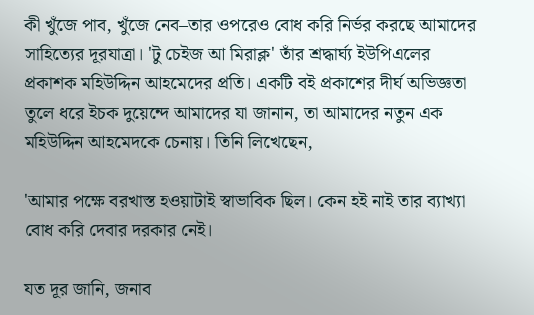কী খুঁজে পাব, খুঁজে নেব–তার ওপরেও বোধ করি নির্ভর করছে আমাদের সাহিত্যের দূরযাত্রা। 'টু চেইজ আ মিরাক্ল' তাঁর শ্রদ্ধার্ঘ্য ইউপিএলের প্রকাশক মহিউদ্দিন আহমেদের প্রতি। একটি বই প্রকাশের দীর্ঘ অভিজ্ঞতা তুলে ধরে ইচক দুয়েন্দে আমাদের যা জানান, তা আমাদের নতুন এক মহিউদ্দিন আহমেদকে চেনায়। তিনি লিখেছেন,

'আমার পক্ষে বরখাস্ত হওয়াটাই স্বাভাবিক ছিল। কেন হই নাই তার ব্যাখ্যা বোধ করি দেবার দরকার নেই।

যত দূর জানি, জনাব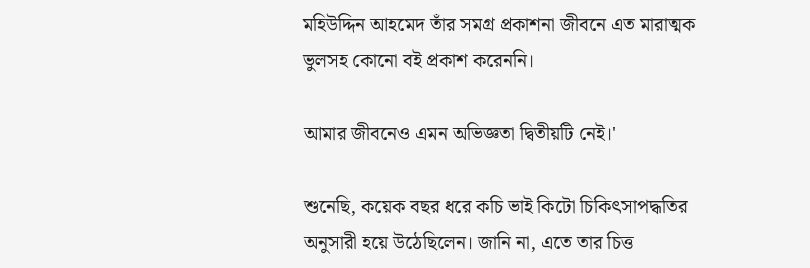মহিউদ্দিন আহমেদ তাঁর সমগ্র প্রকাশনা জীবনে এত মারাত্মক ভুলসহ কোনো বই প্রকাশ করেননি।

আমার জীবনেও এমন অভিজ্ঞতা দ্বিতীয়টি নেই।'

শুনেছি, কয়েক বছর ধরে কচি ভাই কিটো চিকিৎসাপদ্ধতির অনুসারী হয়ে উঠেছিলেন। জানি না, এতে তার চিত্ত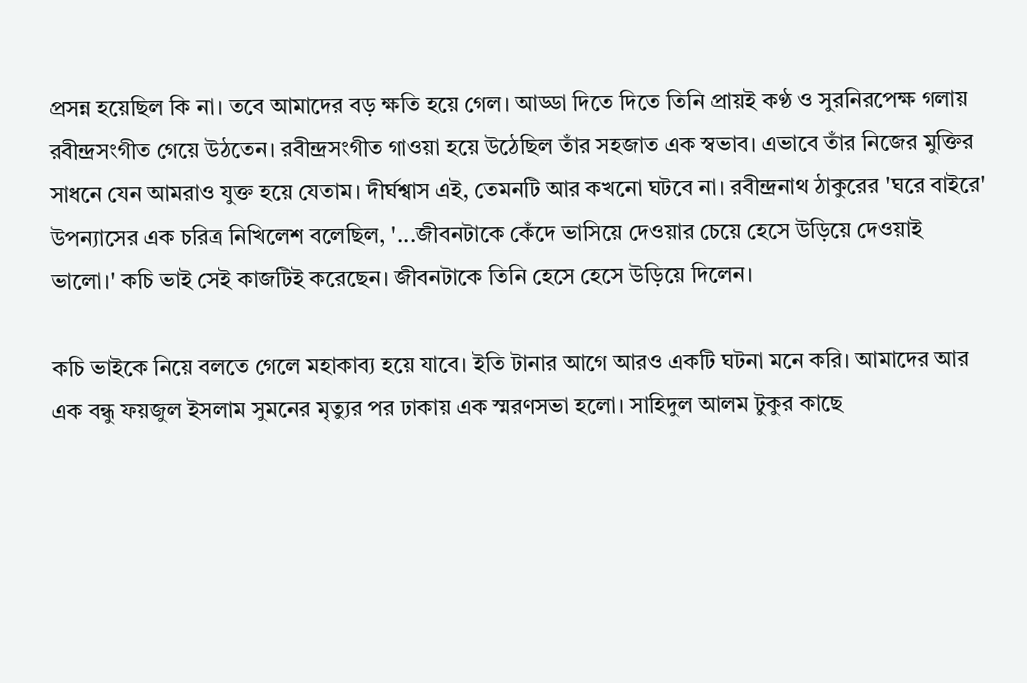প্রসন্ন হয়েছিল কি না। তবে আমাদের বড় ক্ষতি হয়ে গেল। আড্ডা দিতে দিতে তিনি প্রায়ই কণ্ঠ ও সুরনিরপেক্ষ গলায় রবীন্দ্রসংগীত গেয়ে উঠতেন। রবীন্দ্রসংগীত গাওয়া হয়ে উঠেছিল তাঁর সহজাত এক স্বভাব। এভাবে তাঁর নিজের মুক্তির সাধনে যেন আমরাও যুক্ত হয়ে যেতাম। দীর্ঘশ্বাস এই, তেমনটি আর কখনো ঘটবে না। রবীন্দ্রনাথ ঠাকুরের 'ঘরে বাইরে' উপন্যাসের এক চরিত্র নিখিলেশ বলেছিল, '...জীবনটাকে কেঁদে ভাসিয়ে দেওয়ার চেয়ে হেসে উড়িয়ে দেওয়াই ভালো।' কচি ভাই সেই কাজটিই করেছেন। জীবনটাকে তিনি হেসে হেসে উড়িয়ে দিলেন।

কচি ভাইকে নিয়ে বলতে গেলে মহাকাব্য হয়ে যাবে। ইতি টানার আগে আরও একটি ঘটনা মনে করি। আমাদের আর এক বন্ধু ফয়জুল ইসলাম সুমনের মৃত্যুর পর ঢাকায় এক স্মরণসভা হলো। সাহিদুল আলম টুকুর কাছে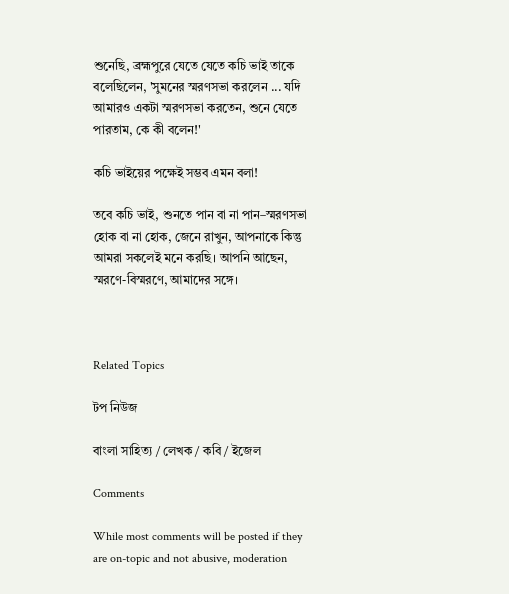শুনেছি, ব্রহ্মপুরে যেতে যেতে কচি ভাই তাকে বলেছিলেন, 'সুমনের স্মরণসভা করলেন ... যদি আমারও একটা স্মরণসভা করতেন, শুনে যেতে পারতাম, কে কী বলেন!'

কচি ভাইয়ের পক্ষেই সম্ভব এমন বলা!

তবে কচি ভাই, শুনতে পান বা না পান–স্মরণসভা হোক বা না হোক, জেনে রাখুন, আপনাকে কিন্তু আমরা সকলেই মনে করছি। আপনি আছেন, স্মরণে-বিস্মরণে, আমাদের সঙ্গে।



Related Topics

টপ নিউজ

বাংলা সাহিত্য / লেখক / কবি / ইজেল

Comments

While most comments will be posted if they are on-topic and not abusive, moderation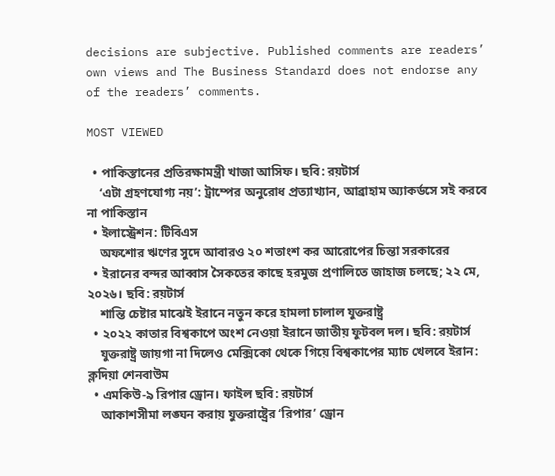decisions are subjective. Published comments are readers’ own views and The Business Standard does not endorse any of the readers’ comments.

MOST VIEWED

  • পাকিস্তানের প্রতিরক্ষামন্ত্রী খাজা আসিফ। ছবি: রয়টার্স
    ‘এটা গ্রহণযোগ্য নয়’: ট্রাম্পের অনুরোধ প্রত্যাখ্যান, আব্রাহাম অ্যাকর্ডসে সই করবে না পাকিস্তান
  • ইলাস্ট্রেশন: টিবিএস
    অফশোর ঋণের সুদে আবারও ২০ শতাংশ কর আরোপের চিন্তা সরকারের
  • ইরানের বন্দর আব্বাস সৈকতের কাছে হরমুজ প্রণালিতে জাহাজ চলছে; ২২ মে,  ২০২৬। ছবি: রয়টার্স
    শান্তি চেষ্টার মাঝেই ইরানে নতুন করে হামলা চালাল যুক্তরাষ্ট্র
  • ২০২২ কাতার বিশ্বকাপে অংশ নেওয়া ইরানে জাতীয় ফুটবল দল। ছবি: রয়টার্স
    যুক্তরাষ্ট্র জায়গা না দিলেও মেক্সিকো থেকে গিয়ে বিশ্বকাপের ম্যাচ খেলবে ইরান: ক্লদিয়া শেনবাউম
  • এমকিউ-৯ রিপার ড্রোন। ফাইল ছবি: রয়টার্স
    আকাশসীমা লঙ্ঘন করায় যুক্তরাষ্ট্রের ‘রিপার’ ড্রোন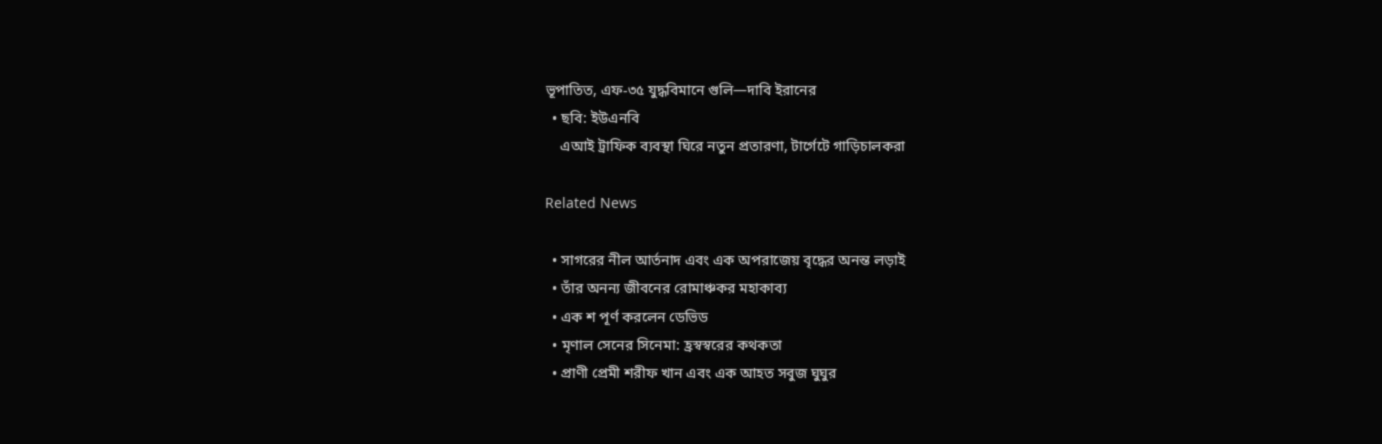ভূপাতিত, এফ-৩৫ যুদ্ধবিমানে গুলি—দাবি ইরানের
  • ছবি: ইউএনবি
    এআই ট্রাফিক ব্যবস্থা ঘিরে নতুন প্রতারণা, টার্গেটে গাড়িচালকরা

Related News

  • সাগরের নীল আর্তনাদ এবং এক অপরাজেয় বৃদ্ধের অনন্ত লড়াই
  • তাঁর অনন্য জীবনের রোমাঞ্চকর মহাকাব্য
  • এক শ পূর্ণ করলেন ডেভিড
  • মৃণাল সেনের সিনেমা: হ্রস্বস্বরের কথকতা
  • প্রাণী প্রেমী শরীফ খান এবং এক আহত সবুজ ঘুঘুর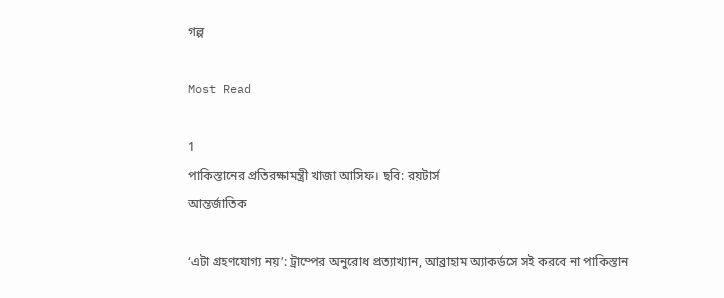গল্প

Most Read

1
পাকিস্তানের প্রতিরক্ষামন্ত্রী খাজা আসিফ। ছবি: রয়টার্স
আন্তর্জাতিক

‘এটা গ্রহণযোগ্য নয়’: ট্রাম্পের অনুরোধ প্রত্যাখ্যান, আব্রাহাম অ্যাকর্ডসে সই করবে না পাকিস্তান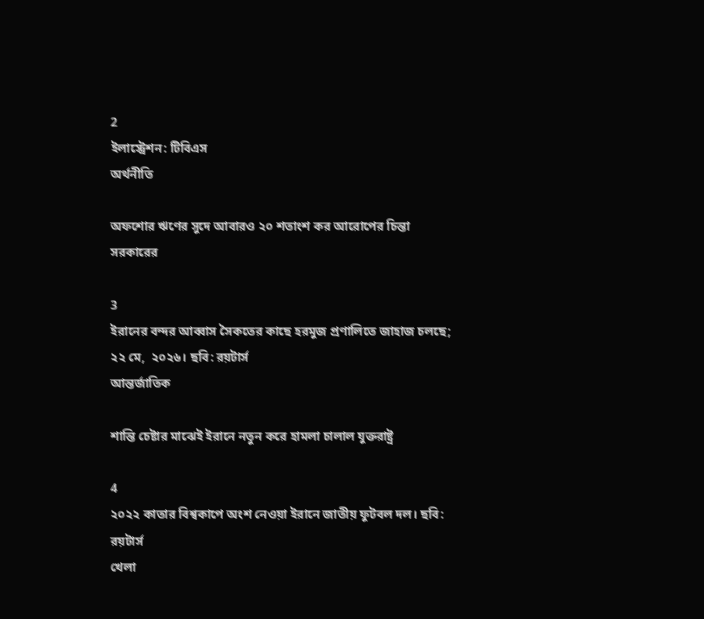2
ইলাস্ট্রেশন: টিবিএস
অর্থনীতি

অফশোর ঋণের সুদে আবারও ২০ শতাংশ কর আরোপের চিন্তা সরকারের

3
ইরানের বন্দর আব্বাস সৈকতের কাছে হরমুজ প্রণালিতে জাহাজ চলছে; ২২ মে,  ২০২৬। ছবি: রয়টার্স
আন্তর্জাতিক

শান্তি চেষ্টার মাঝেই ইরানে নতুন করে হামলা চালাল যুক্তরাষ্ট্র

4
২০২২ কাতার বিশ্বকাপে অংশ নেওয়া ইরানে জাতীয় ফুটবল দল। ছবি: রয়টার্স
খেলা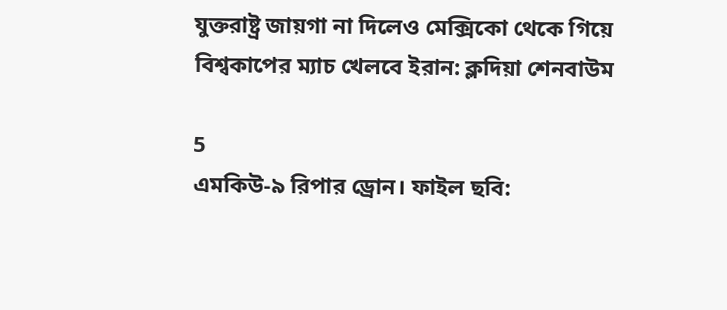যুক্তরাষ্ট্র জায়গা না দিলেও মেক্সিকো থেকে গিয়ে বিশ্বকাপের ম্যাচ খেলবে ইরান: ক্লদিয়া শেনবাউম

5
এমকিউ-৯ রিপার ড্রোন। ফাইল ছবি: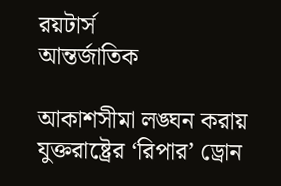রয়টার্স
আন্তর্জাতিক

আকাশসীমা লঙ্ঘন করায় যুক্তরাষ্ট্রের ‘রিপার’ ড্রোন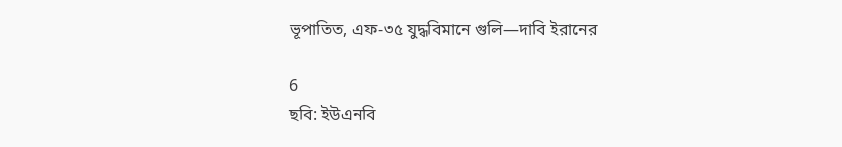ভূপাতিত, এফ-৩৫ যুদ্ধবিমানে গুলি—দাবি ইরানের

6
ছবি: ইউএনবি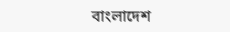বাংলাদেশ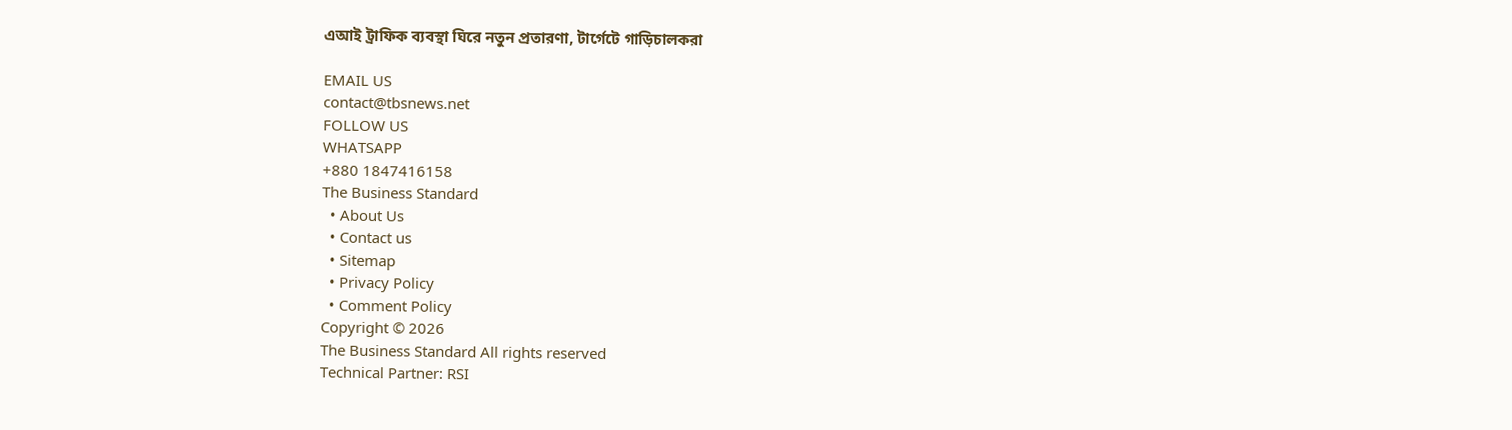এআই ট্রাফিক ব্যবস্থা ঘিরে নতুন প্রতারণা, টার্গেটে গাড়িচালকরা

EMAIL US
contact@tbsnews.net
FOLLOW US
WHATSAPP
+880 1847416158
The Business Standard
  • About Us
  • Contact us
  • Sitemap
  • Privacy Policy
  • Comment Policy
Copyright © 2026
The Business Standard All rights reserved
Technical Partner: RSI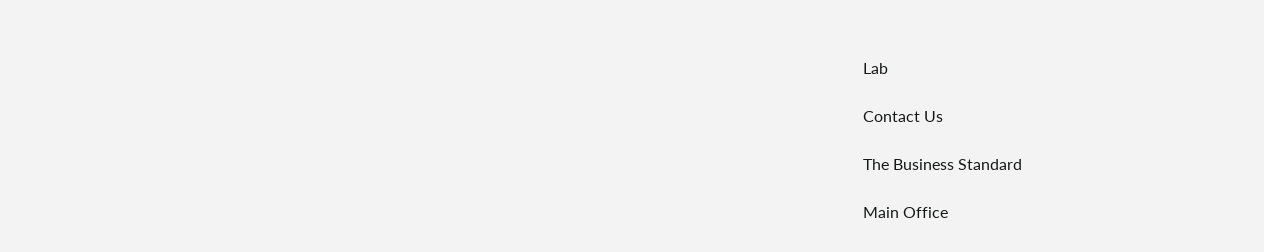Lab

Contact Us

The Business Standard

Main Office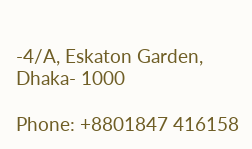-4/A, Eskaton Garden, Dhaka- 1000

Phone: +8801847 416158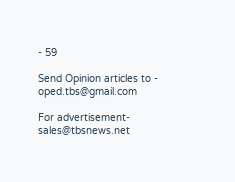- 59

Send Opinion articles to - oped.tbs@gmail.com

For advertisement- sales@tbsnews.net